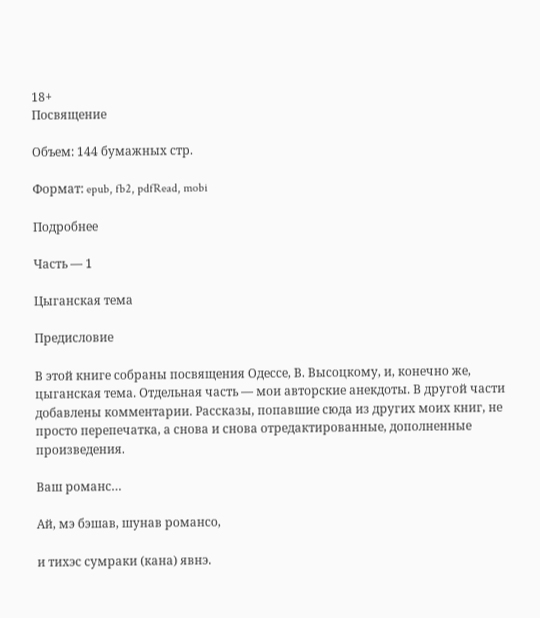18+
Посвящение

Объем: 144 бумажных стр.

Формат: epub, fb2, pdfRead, mobi

Подробнее

Часть — 1

Цыганская тема

Предисловие

В этой книге собраны посвящения Одессе, В. Высоцкому, и, конечно же, цыганская тема. Отдельная часть — мои авторские анекдоты. В другой части добавлены комментарии. Рассказы, попавшие сюда из других моих книг, не просто перепечатка, а снова и снова отредактированные, дополненные произведения.

Ваш романс…

Ай, мэ бэшав, шунав романсо,

и тихэс сумраки (кана) явнэ.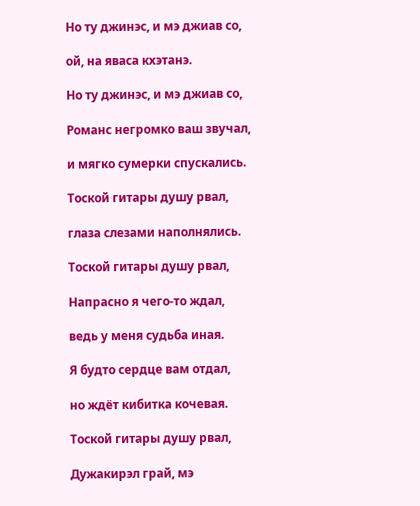Но ту джинэс, и мэ джиав со,

ой, на яваса кхэтанэ.

Но ту джинэс, и мэ джиав со,

Романс негромко ваш звучал,

и мягко сумерки спускались.

Тоской гитары душу рвал,

глаза слезами наполнялись.

Тоской гитары душу рвал,

Напрасно я чего-то ждал,

ведь у меня судьба иная.

Я будто сердце вам отдал,

но ждёт кибитка кочевая.

Тоской гитары душу рвал,

Дужакирэл грай, мэ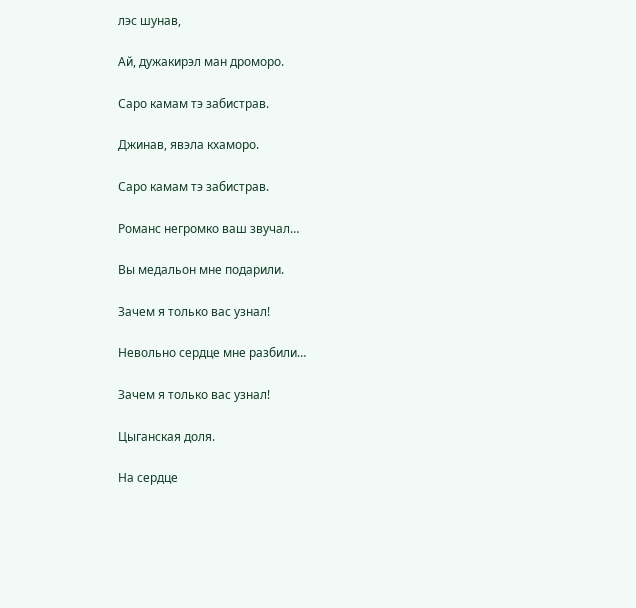лэс шунав,

Ай, дужакирэл ман дроморо.

Саро камам тэ забистрав.

Джинав, явэла кхаморо.

Саро камам тэ забистрав.

Романс негромко ваш звучал…

Вы медальон мне подарили.

Зачем я только вас узнал!

Невольно сердце мне разбили…

Зачем я только вас узнал!

Цыганская доля.

На сердце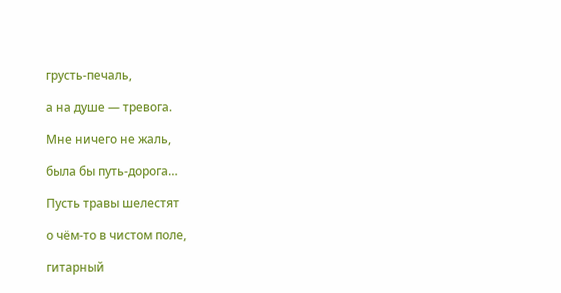грусть-печаль,

а на душе — тревога.

Мне ничего не жаль,

была бы путь-дорога…

Пусть травы шелестят

о чём-то в чистом поле,

гитарный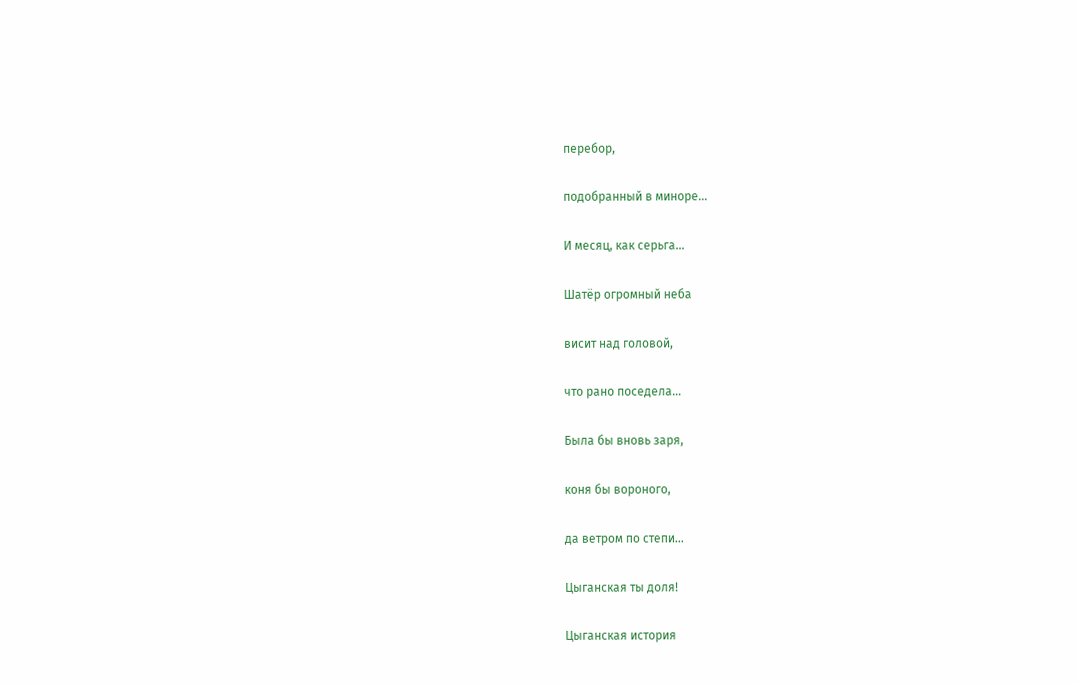перебор,

подобранный в миноре…

И месяц, как серьга…

Шатёр огромный неба

висит над головой,

что рано поседела…

Была бы вновь заря,

коня бы вороного,

да ветром по степи…

Цыганская ты доля!

Цыганская история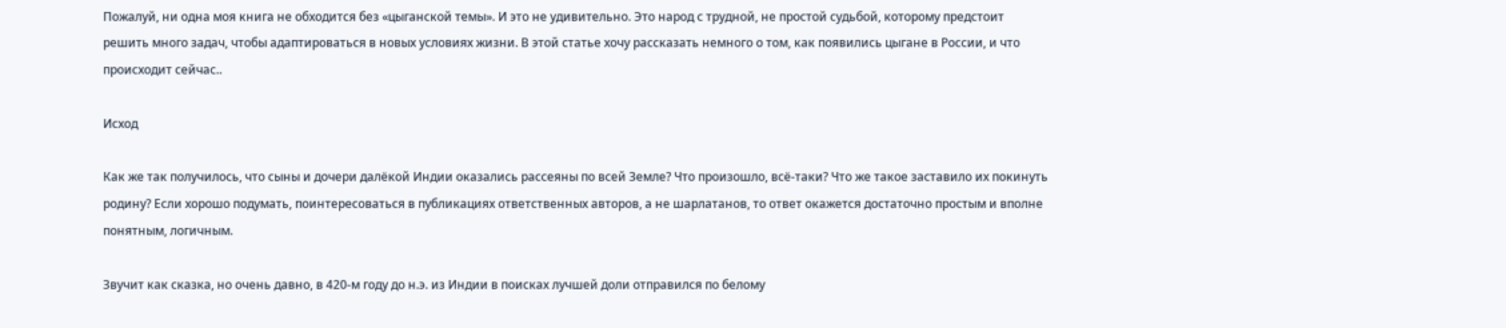Пожалуй, ни одна моя книга не обходится без «цыганской темы». И это не удивительно. Это народ с трудной, не простой судьбой, которому предстоит решить много задач, чтобы адаптироваться в новых условиях жизни. В этой статье хочу рассказать немного о том, как появились цыгане в России, и что происходит сейчас..

Исход

Как же так получилось, что сыны и дочери далёкой Индии оказались рассеяны по всей Земле? Что произошло, всё-таки? Что же такое заставило их покинуть родину? Если хорошо подумать, поинтересоваться в публикациях ответственных авторов, а не шарлатанов, то ответ окажется достаточно простым и вполне понятным, логичным.

Звучит как сказка, но очень давно, в 420-м году до н.э. из Индии в поисках лучшей доли отправился по белому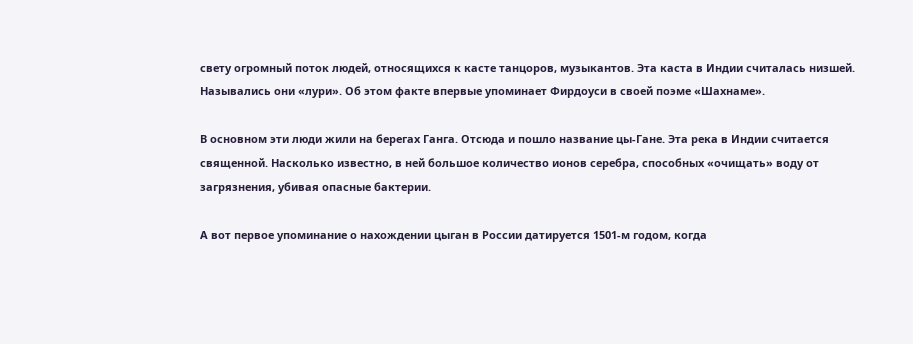свету огромный поток людей, относящихся к касте танцоров, музыкантов. Эта каста в Индии считалась низшей. Назывались они «лури». Об этом факте впервые упоминает Фирдоуси в своей поэме «Шахнаме».

В основном эти люди жили на берегах Ганга. Отсюда и пошло название цы-Гане. Эта река в Индии считается священной. Насколько известно, в ней большое количество ионов серебра, способных «очищать» воду от загрязнения, убивая опасные бактерии.

А вот первое упоминание о нахождении цыган в России датируется 1501-м годом, когда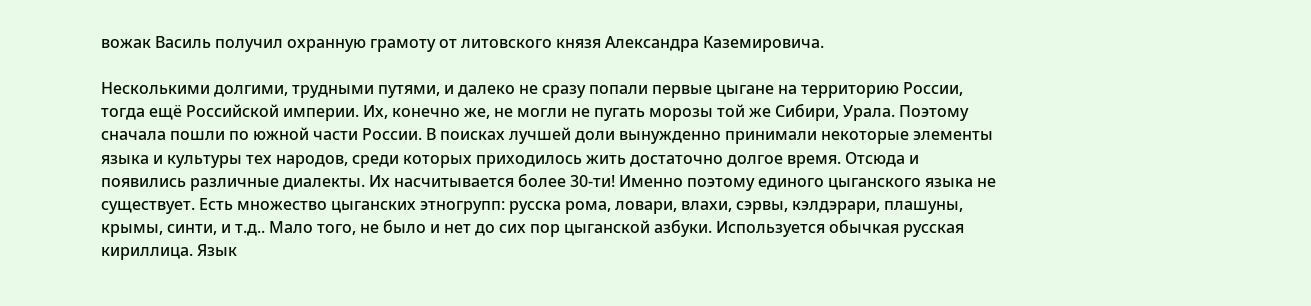вожак Василь получил охранную грамоту от литовского князя Александра Каземировича.

Несколькими долгими, трудными путями, и далеко не сразу попали первые цыгане на территорию России, тогда ещё Российской империи. Их, конечно же, не могли не пугать морозы той же Сибири, Урала. Поэтому сначала пошли по южной части России. В поисках лучшей доли вынужденно принимали некоторые элементы языка и культуры тех народов, среди которых приходилось жить достаточно долгое время. Отсюда и появились различные диалекты. Их насчитывается более 30-ти! Именно поэтому единого цыганского языка не существует. Есть множество цыганских этногрупп: русска рома, ловари, влахи, сэрвы, кэлдэрари, плашуны, крымы, синти, и т.д.. Мало того, не было и нет до сих пор цыганской азбуки. Используется обычкая русская кириллица. Язык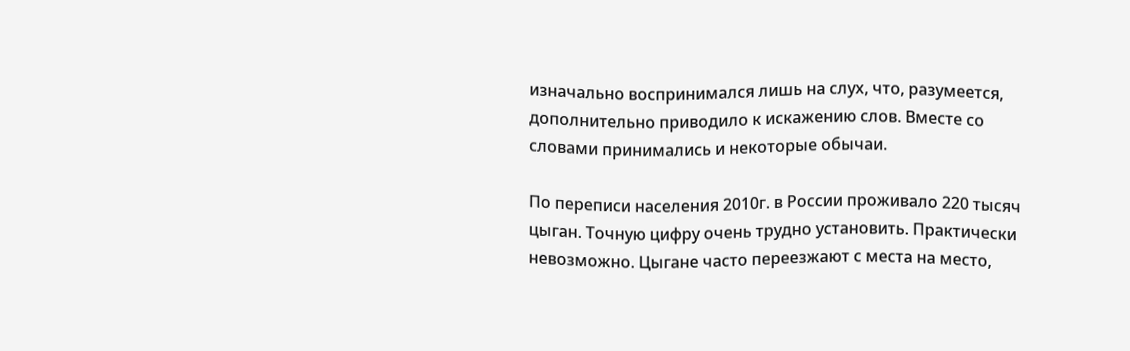изначально воспринимался лишь на слух, что, разумеется, дополнительно приводило к искажению слов. Вместе со словами принимались и некоторые обычаи.

По переписи населения 2010г. в России проживало 220 тысяч цыган. Точную цифру очень трудно установить. Практически невозможно. Цыгане часто переезжают с места на место,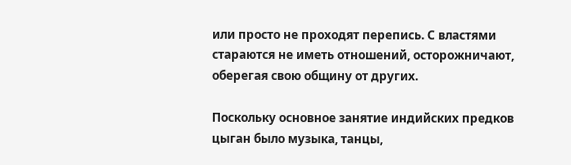или просто не проходят перепись. С властями стараются не иметь отношений, осторожничают, оберегая свою общину от других.

Поскольку основное занятие индийских предков цыган было музыка, танцы,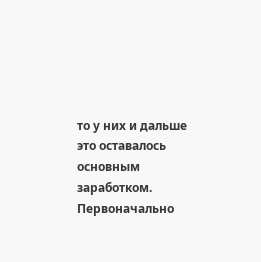то у них и дальше это оставалось основным заработком. Первоначально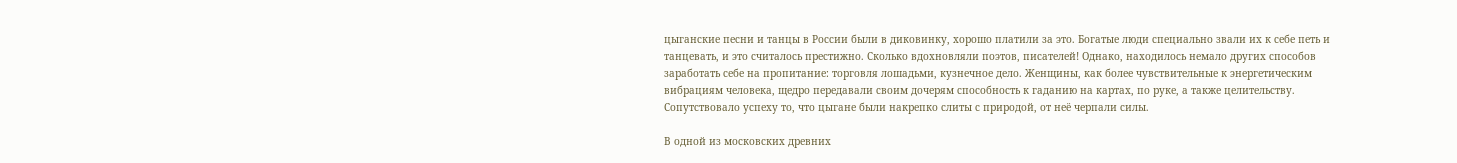цыганские песни и танцы в России были в диковинку, хорошо платили за это. Богатые люди специально звали их к себе петь и танцевать, и это считалось престижно. Сколько вдохновляли поэтов, писателей! Однако, находилось немало других способов заработать себе на пропитание: торговля лошадьми, кузнечное дело. Женщины, как более чувствительные к энергетическим вибрациям человека, щедро передавали своим дочерям способность к гаданию на картах, по руке, а также целительству. Сопутствовало успеху то, что цыгане были накрепко слиты с природой, от неё черпали силы.

В одной из московских древних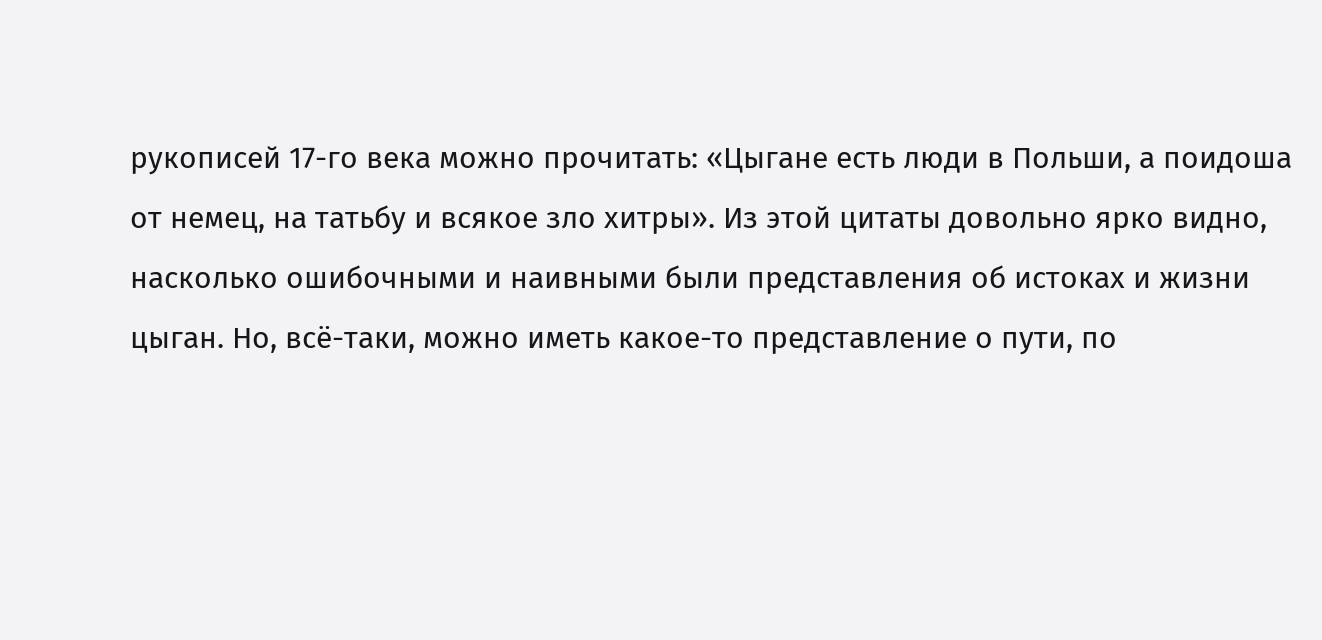рукописей 17-го века можно прочитать: «Цыгане есть люди в Польши, а поидоша от немец, на татьбу и всякое зло хитры». Из этой цитаты довольно ярко видно, насколько ошибочными и наивными были представления об истоках и жизни цыган. Но, всё-таки, можно иметь какое-то представление о пути, по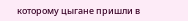которому цыгане пришли в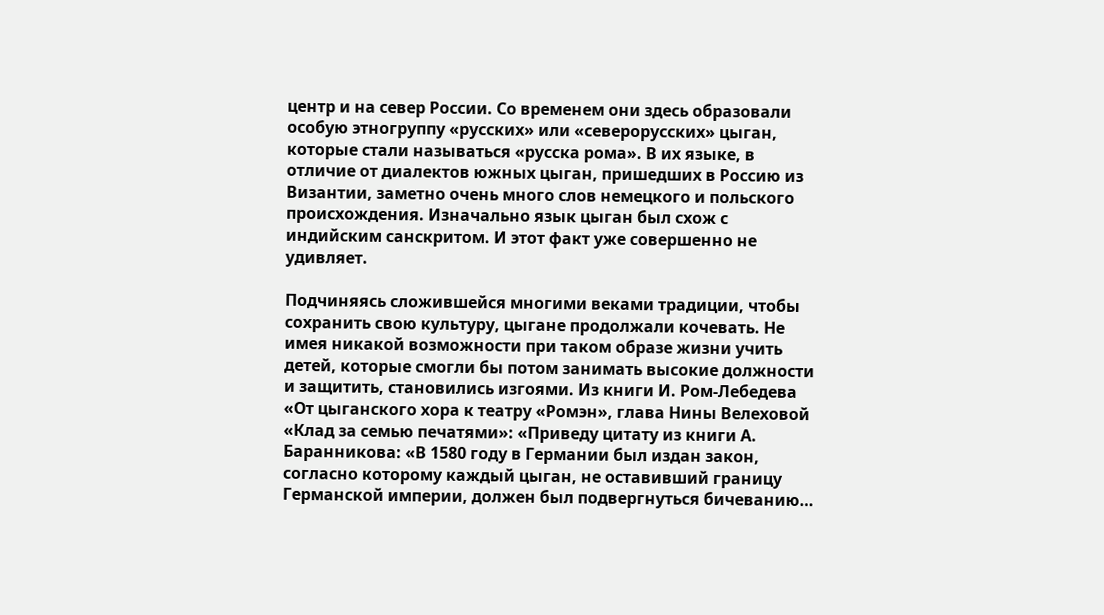центр и на север России. Со временем они здесь образовали особую этногруппу «русских» или «северорусских» цыган, которые стали называться «русска рома». В их языке, в отличие от диалектов южных цыган, пришедших в Россию из Византии, заметно очень много слов немецкого и польского происхождения. Изначально язык цыган был схож с индийским санскритом. И этот факт уже совершенно не удивляет.

Подчиняясь сложившейся многими веками традиции, чтобы сохранить свою культуру, цыгане продолжали кочевать. Не имея никакой возможности при таком образе жизни учить детей, которые смогли бы потом занимать высокие должности и защитить, становились изгоями. Из книги И. Ром-Лебедева «От цыганского хора к театру «Ромэн», глава Нины Велеховой «Клад за семью печатями»: «Приведу цитату из книги А. Баранникова: «В 1580 году в Германии был издан закон, согласно которому каждый цыган, не оставивший границу Германской империи, должен был подвергнуться бичеванию…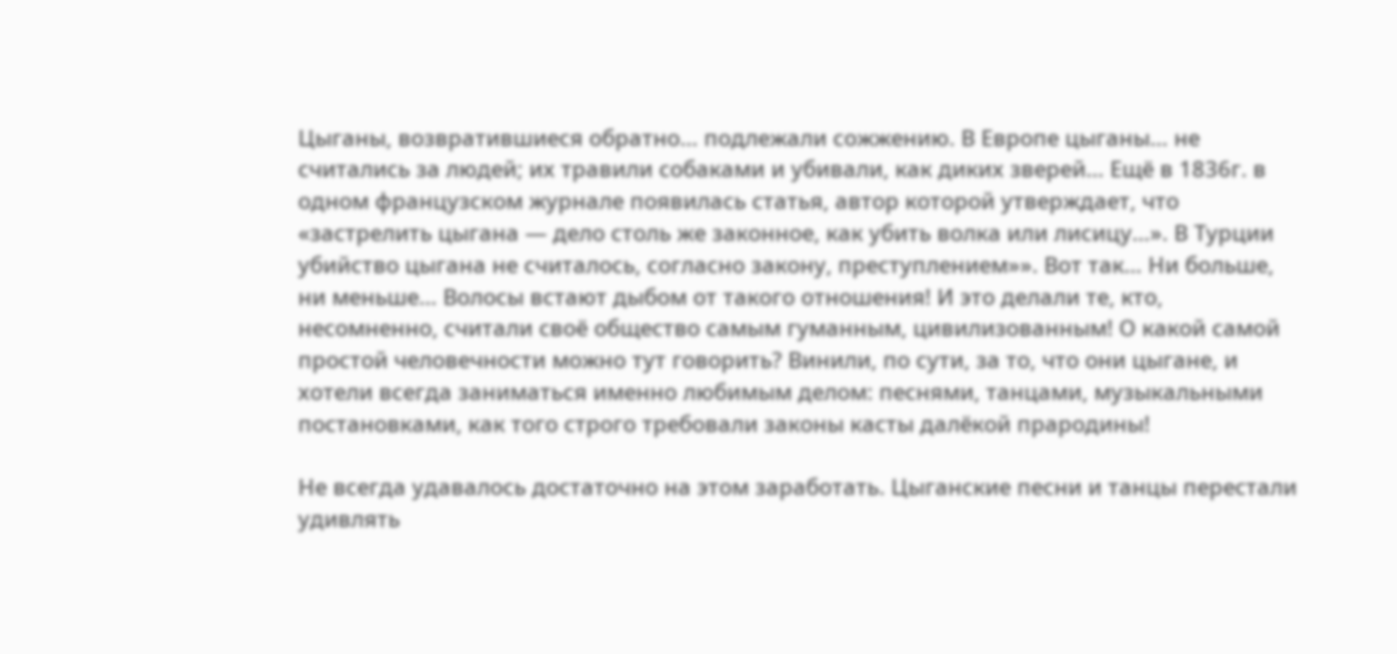Цыганы, возвратившиеся обратно… подлежали сожжению. В Европе цыганы… не считались за людей; их травили собаками и убивали, как диких зверей… Ещё в 1836г. в одном французском журнале появилась статья, автор которой утверждает, что «застрелить цыгана — дело столь же законное, как убить волка или лисицу…». В Турции убийство цыгана не считалось, согласно закону, преступлением»». Вот так… Ни больше, ни меньше… Волосы встают дыбом от такого отношения! И это делали те, кто, несомненно, считали своё общество самым гуманным, цивилизованным! О какой самой простой человечности можно тут говорить? Винили, по сути, за то, что они цыгане, и хотели всегда заниматься именно любимым делом: песнями, танцами, музыкальными постановками, как того строго требовали законы касты далёкой прародины!

Не всегда удавалось достаточно на этом заработать. Цыганские песни и танцы перестали удивлять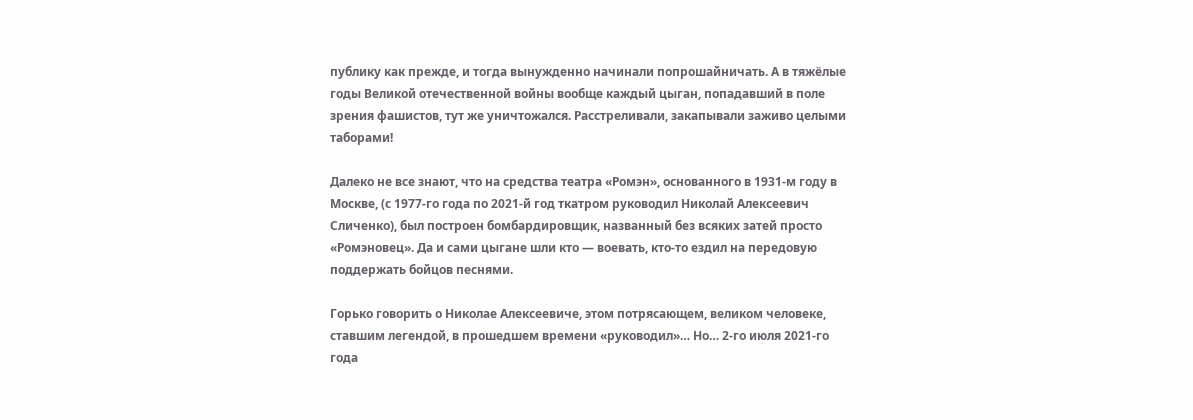публику как прежде, и тогда вынужденно начинали попрошайничать. А в тяжёлые годы Великой отечественной войны вообще каждый цыган, попадавший в поле зрения фашистов, тут же уничтожался. Расстреливали, закапывали заживо целыми таборами!

Далеко не все знают, что на средства театра «Ромэн», основанного в 1931-м году в Москве, (с 1977-го года по 2021-й год ткатром руководил Николай Алексеевич Сличенко), был построен бомбардировщик, названный без всяких затей просто «Ромэновец». Да и сами цыгане шли кто — воевать, кто-то ездил на передовую поддержать бойцов песнями.

Горько говорить о Николае Алексеевиче, этом потрясающем, великом человеке, ставшим легендой, в прошедшем времени «руководил»… Но… 2-го июля 2021-го года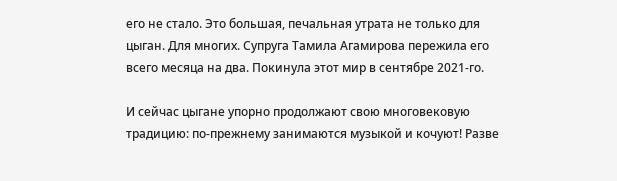его не стало. Это большая, печальная утрата не только для цыган. Для многих. Супруга Тамила Агамирова пережила его всего месяца на два. Покинула этот мир в сентябре 2021-го.

И сейчас цыгане упорно продолжают свою многовековую традицию: по-прежнему занимаются музыкой и кочуют! Разве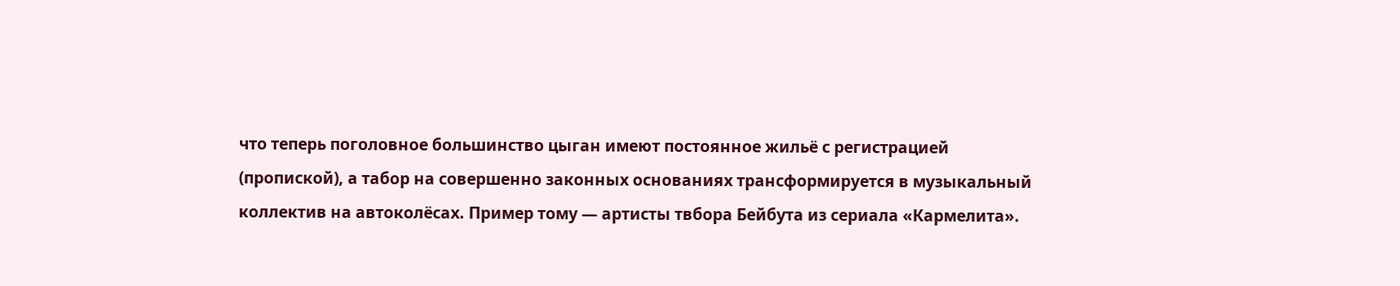что теперь поголовное большинство цыган имеют постоянное жильё с регистрацией (пропиской), а табор на совершенно законных основаниях трансформируется в музыкальный коллектив на автоколёсах. Пример тому — артисты твбора Бейбута из сериала «Кармелита».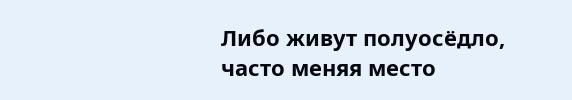Либо живут полуосёдло, часто меняя место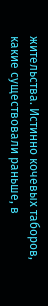жительства. Истинно кочевых таборов, какие существовали раньше, в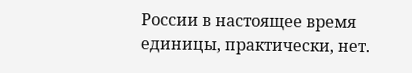России в настоящее время единицы, практически, нет.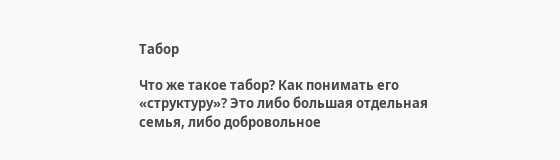Табор

Что же такое табор? Как понимать его «структуру»? Это либо большая отдельная семья, либо добровольное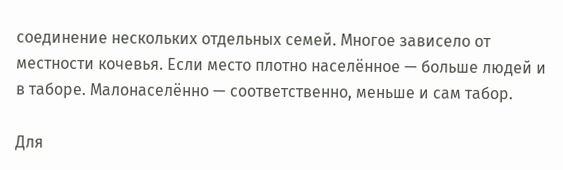соединение нескольких отдельных семей. Многое зависело от местности кочевья. Если место плотно населённое — больше людей и в таборе. Малонаселённо — соответственно, меньше и сам табор.

Для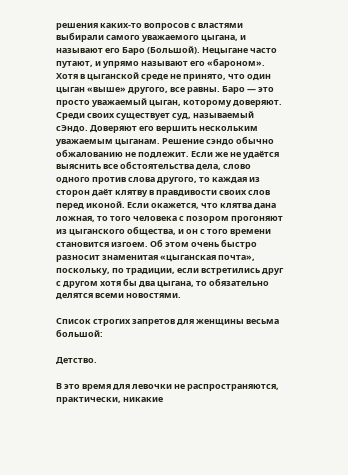решения каких-то вопросов с властями выбирали самого уважаемого цыгана, и называют его Баро (Большой). Нецыгане часто путают, и упрямо называют его «бароном». Хотя в цыганской среде не принято, что один цыган «выше» другого, все равны. Баро — это просто уважаемый цыган, которому доверяют. Среди своих существует суд, называемый сЭндо. Доверяют его вершить нескольким уважаемым цыганам. Решение сэндо обычно обжалованию не подлежит. Если же не удаётся выяснить все обстоятельства дела, слово одного против слова другого, то каждая из сторон даёт клятву в правдивости своих слов перед иконой. Если окажется, что клятва дана ложная, то того человека с позором прогоняют из цыганского общества, и он с того времени становится изгоем. Об этом очень быстро разносит знаменитая «цыганская почта», поскольку, по традиции, если встретились друг с другом хотя бы два цыгана, то обязательно делятся всеми новостями.

Список строгих запретов для женщины весьма большой:

Детство.

В это время для левочки не распространяются, практически, никакие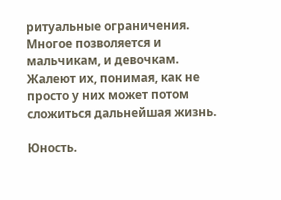ритуальные ограничения. Многое позволяется и мальчикам, и девочкам. Жалеют их, понимая, как не просто у них может потом сложиться дальнейшая жизнь.

Юность.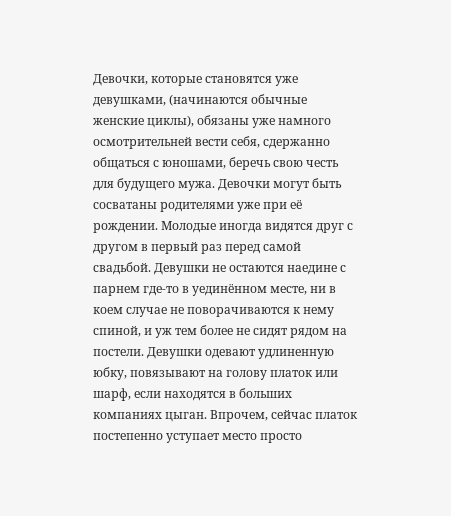Девочки, которые становятся уже девушками, (начинаются обычные женские циклы), обязаны уже намного осмотрительней вести себя, сдержанно общаться с юношами, беречь свою честь для будущего мужа. Девочки могут быть сосватаны родителями уже при её рождении. Молодые иногда видятся друг с другом в первый раз перед самой свадьбой. Девушки не остаются наедине с парнем где-то в уединённом месте, ни в коем случае не поворачиваются к нему спиной, и уж тем более не сидят рядом на постели. Девушки одевают удлиненную юбку, повязывают на голову платок или шарф, если находятся в больших компаниях цыган. Впрочем, сейчас платок постепенно уступает место просто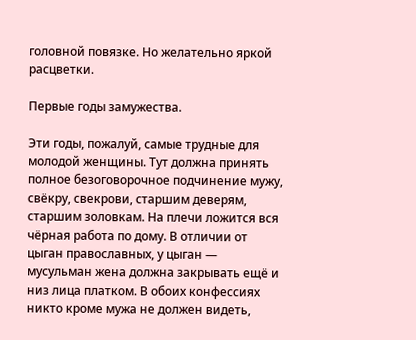головной повязке. Но желательно яркой расцветки.

Первые годы замужества.

Эти годы, пожалуй, самые трудные для молодой женщины. Тут должна принять полное безоговорочное подчинение мужу, свёкру, свекрови, старшим деверям, старшим золовкам. На плечи ложится вся чёрная работа по дому. В отличии от цыган православных, у цыган — мусульман жена должна закрывать ещё и низ лица платком. В обоих конфессиях никто кроме мужа не должен видеть,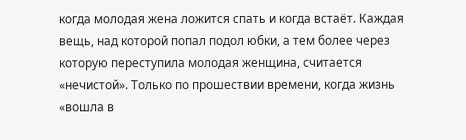когда молодая жена ложится спать и когда встаёт. Каждая вещь, над которой попал подол юбки, а тем более через которую переступила молодая женщина, считается «нечистой». Только по прошествии времени, когда жизнь «вошла в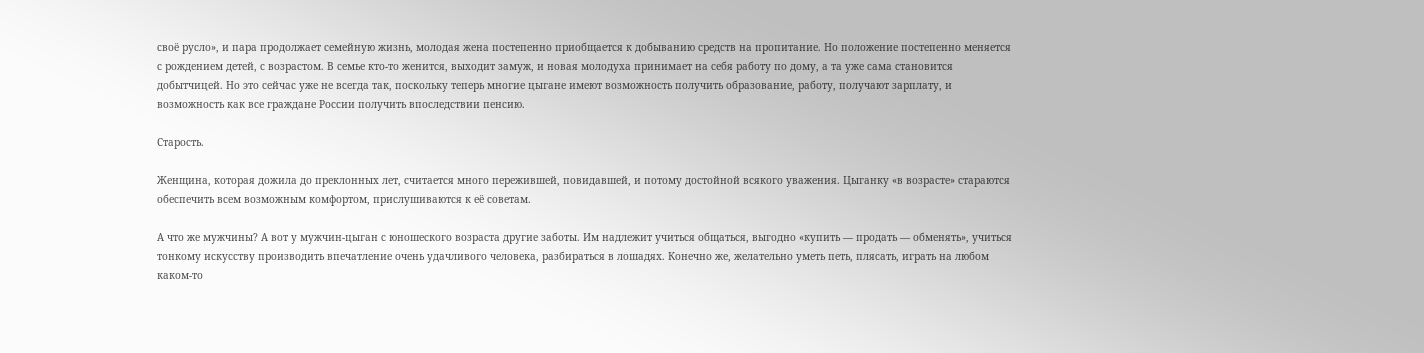своё русло», и пара продолжает семейную жизнь, молодая жена постепенно приобщается к добыванию средств на пропитание. Но положение постепенно меняется с рождением детей, с возрастом. В семье кто-то женится, выходит замуж, и новая молодуха принимает на себя работу по дому, а та уже сама становится добытчицей. Но это сейчас уже не всегда так, поскольку теперь многие цыгане имеют возможность получить образование, работу, получают зарплату, и возможность как все граждане России получить впоследствии пенсию.

Старость.

Женщина, которая дожила до преклонных лет, считается много пережившей, повидавшей, и потому достойной всякого уважения. Цыганку «в возрасте» стараются обеспечить всем возможным комфортом, прислушиваются к её советам.

А что же мужчины? А вот у мужчин-цыган с юношеского возраста другие заботы. Им надлежит учиться общаться, выгодно «купить — продать — обменять», учиться тонкому искусству производить впечатление очень удачливого человека, разбираться в лошадях. Конечно же, желательно уметь петь, плясать, играть на любом каком-то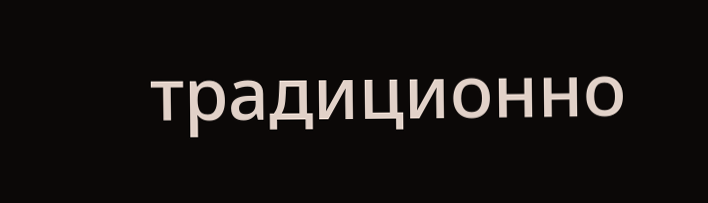традиционно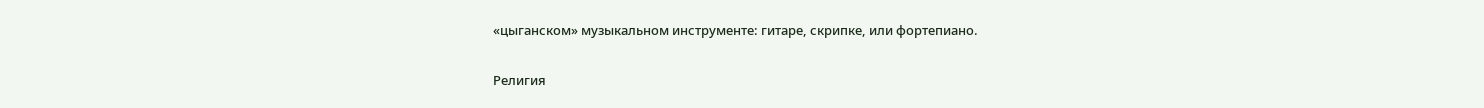«цыганском» музыкальном инструменте: гитаре, скрипке, или фортепиано.

Религия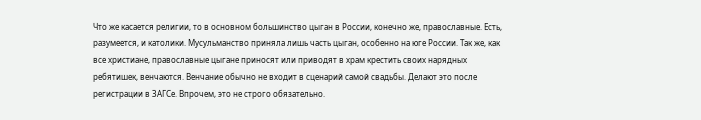Что же касается религии, то в основном большинство цыган в России, конечно же, православные. Есть, разумеется, и католики. Мусульманство приняла лишь часть цыган, особенно на юге России. Так же, как все христиане, православные цыгане приносят или приводят в храм крестить своих нарядных ребятишек, венчаются. Венчание обычно не входит в сценарий самой свадьбы. Делают это после регистрации в ЗАГСе. Впрочем, это не строго обязательно.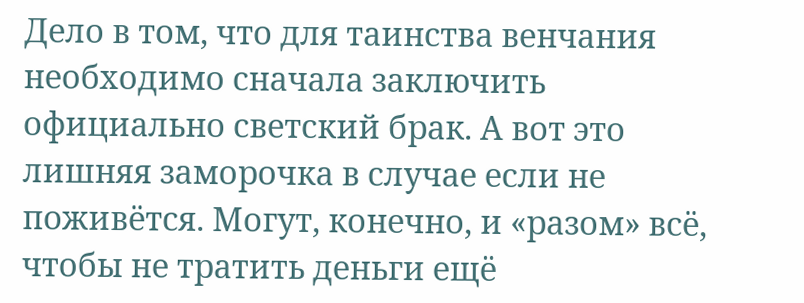Дело в том, что для таинства венчания необходимо сначала заключить официально светский брак. А вот это лишняя заморочка в случае если не поживётся. Могут, конечно, и «разом» всё, чтобы не тратить деньги ещё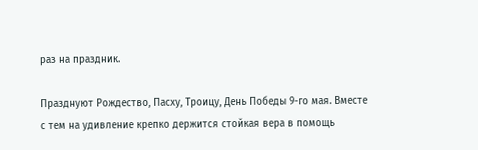раз на праздник.

Празднуют Рождество, Пасху, Троицу, День Победы 9-го мая. Вместе с тем на удивление крепко держится стойкая вера в помощь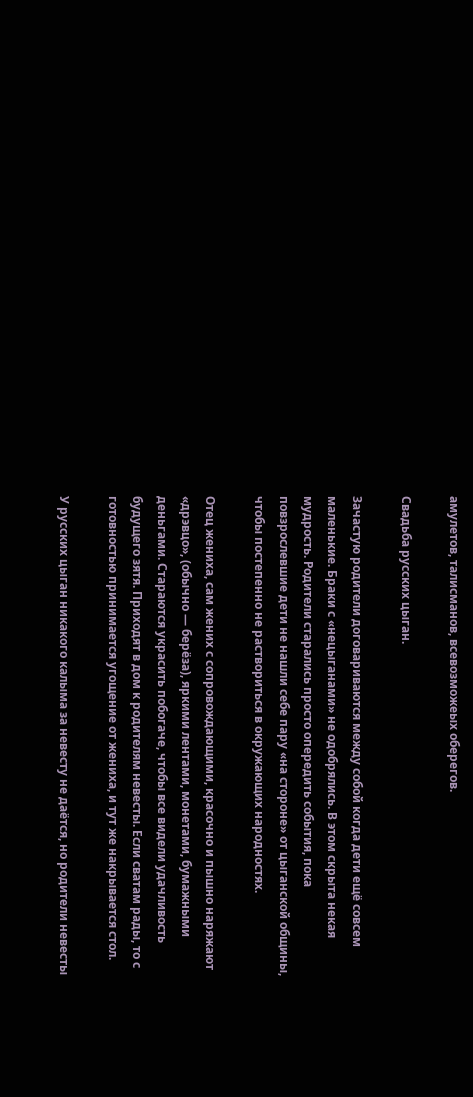амулетов, талисманов, всевозможеых оберегов.

Свадьба русских цыган.

Зачастую родители договариваются между собой когда дети ещё совсем маленькие. Браки с «нецыганами» не одобрялись. В этом скрыта некая мудрость. Родители старались просто опередить события, пока повзрослевшие дети не нашли себе пару «на стороне» от цыганской общины, чтобы постепенно не раствориться в окружающих народностях.

Отец жениха, сам жених с сопровождающими, красочно и пышно наряжают «дрэвцо», (обычно — берёза), яркими лентами, монетами, бумажными деньгами. Стараются украсить побогаче, чтобы все видели удачливость будущего зятя. Приходят в дом к родителям невесты. Если сватам рады, то с готовностью принимается угощение от жениха, и тут же накрывается стол.

У русских цыган никакого калыма за невесту не даётся, но родители невесты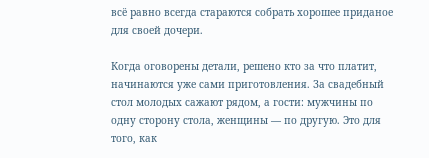всё равно всегда стараются собрать хорошее приданое для своей дочери.

Когда оговорены детали, решено кто за что платит, начинаются уже сами приготовления. За свадебный стол молодых сажают рядом, а гости: мужчины по одну сторону стола, женщины — по другую. Это для того, как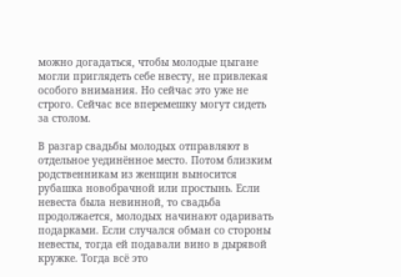можно догадаться, чтобы молодые цыгане могли приглядеть себе нвесту, не привлекая особого внимания. Но сейчас это уже не строго. Сейчас все вперемешку могут сидеть за столом.

В разгар свадьбы молодых отправляют в отдельное уединённое место. Потом близким родственникам из женщин выносится рубашка новобрачной или простынь. Если невеста была невинной, то свадьба продолжается, молодых начинают одаривать подарками. Если случался обман со стороны невесты, тогда ей подавали вино в дырявой кружке. Тогда всё это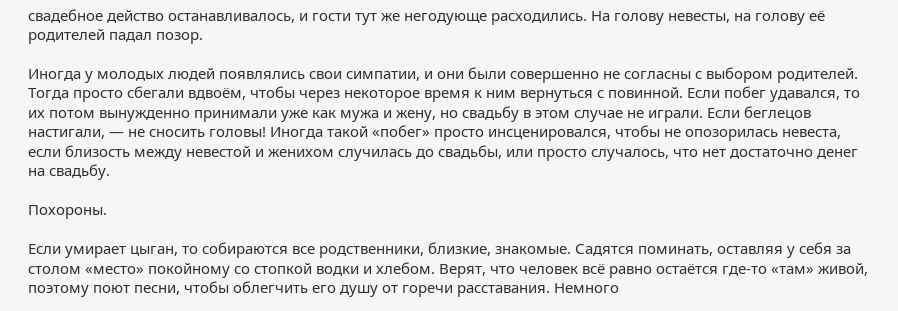свадебное действо останавливалось, и гости тут же негодующе расходились. На голову невесты, на голову её родителей падал позор.

Иногда у молодых людей появлялись свои симпатии, и они были совершенно не согласны с выбором родителей. Тогда просто сбегали вдвоём, чтобы через некоторое время к ним вернуться с повинной. Если побег удавался, то их потом вынужденно принимали уже как мужа и жену, но свадьбу в этом случае не играли. Если беглецов настигали, — не сносить головы! Иногда такой «побег» просто инсценировался, чтобы не опозорилась невеста, если близость между невестой и женихом случилась до свадьбы, или просто случалось, что нет достаточно денег на свадьбу.

Похороны.

Если умирает цыган, то собираются все родственники, близкие, знакомые. Садятся поминать, оставляя у себя за столом «место» покойному со стопкой водки и хлебом. Верят, что человек всё равно остаётся где-то «там» живой, поэтому поют песни, чтобы облегчить его душу от горечи расставания. Немного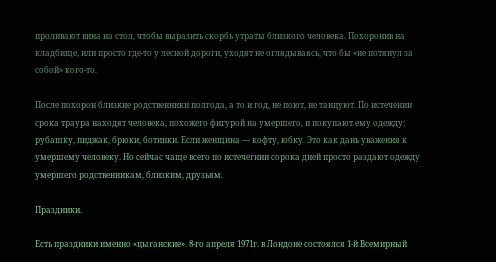проливают вина на стол, чтобы выразить скорбь утраты близкого человека. Похоронив на кладбище, или просто где-то у лесной дороги, уходят не оглядываясь, что бы «не потянул за собой» кого-то.

После похорон близкие родственники полгода, а то и год, не поют, не танцуют. По истечении срока траура находят человека, похожего фигурой на умершего, и покупают ему одежду: рубашку, пиджак, брюки, ботинки. Если женщина — кофту, юбку. Это как дань уважения к умершему человеку. Но сейчас чаще всего по истечегнии сорока дней просто раздают одежду умершего родственникам, близким, друзьям.

Праздники.

Есть праздники именно «цыганские». 8-го апреля 1971г. в Лондоне состоялся 1-й Всемирный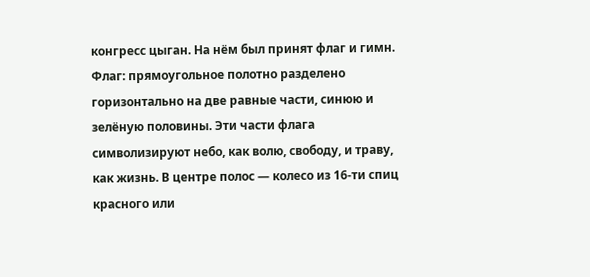конгресс цыган. На нём был принят флаг и гимн. Флаг: прямоугольное полотно разделено горизонтально на две равные части, синюю и зелёную половины. Эти части флага символизируют небо, как волю, свободу, и траву, как жизнь. В центре полос — колесо из 16-ти спиц красного или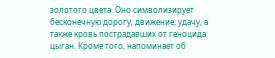золотого цвета. Оно символизирует бесконечную дорогу, движение, удачу, а также кровь пострадавших от геноцида цыган. Кроме того, напоминает об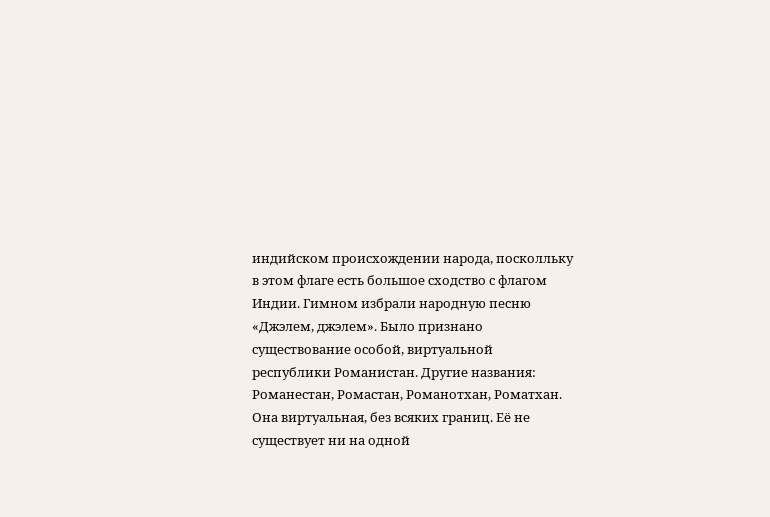индийском происхождении народа, посколльку в этом флаге есть большое сходство с флагом Индии. Гимном избрали народную песню «Джэлем, джэлем». Было признано существование особой, виртуальной республики Романистан. Другие названия: Романестан, Ромастан, Романотхан, Роматхан. Она виртуальная, без всяких границ. Её не существует ни на одной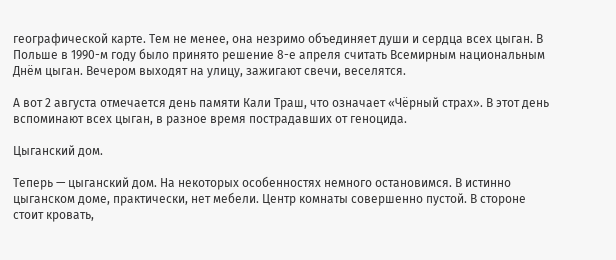географической карте. Тем не менее, она незримо объединяет души и сердца всех цыган. В Польше в 1990-м году было принято решение 8-е апреля считать Всемирным национальным Днём цыган. Вечером выходят на улицу, зажигают свечи, веселятся.

А вот 2 августа отмечается день памяти Кали Траш, что означает «Чёрный страх». В этот день вспоминают всех цыган, в разное время пострадавших от геноцида.

Цыганский дом.

Теперь — цыганский дом. На некоторых особенностях немного остановимся. В истинно цыганском доме, практически, нет мебели. Центр комнаты совершенно пустой. В стороне стоит кровать,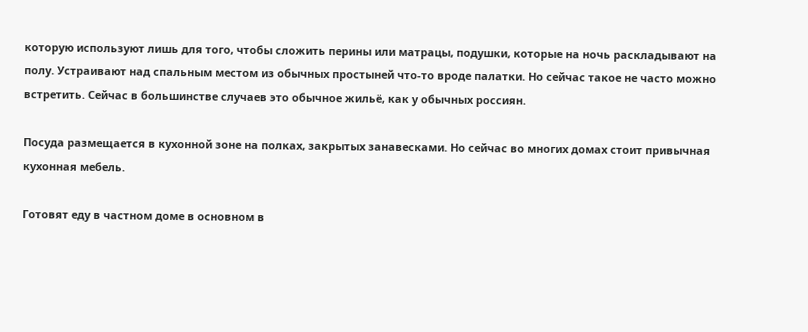которую используют лишь для того, чтобы сложить перины или матрацы, подушки, которые на ночь раскладывают на полу. Устраивают над спальным местом из обычных простыней что-то вроде палатки. Но сейчас такое не часто можно встретить. Сейчас в большинстве случаев это обычное жильё, как у обычных россиян.

Посуда размещается в кухонной зоне на полках, закрытых занавесками. Но сейчас во многих домах стоит привычная кухонная мебель.

Готовят еду в частном доме в основном в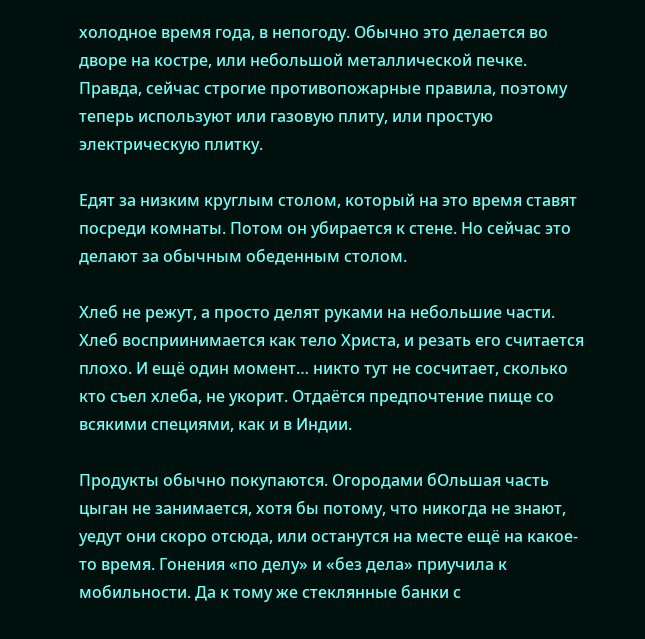холодное время года, в непогоду. Обычно это делается во дворе на костре, или небольшой металлической печке. Правда, сейчас строгие противопожарные правила, поэтому теперь используют или газовую плиту, или простую электрическую плитку.

Едят за низким круглым столом, который на это время ставят посреди комнаты. Потом он убирается к стене. Но сейчас это делают за обычным обеденным столом.

Хлеб не режут, а просто делят руками на небольшие части. Хлеб восприинимается как тело Христа, и резать его считается плохо. И ещё один момент… никто тут не сосчитает, сколько кто съел хлеба, не укорит. Отдаётся предпочтение пище со всякими специями, как и в Индии.

Продукты обычно покупаются. Огородами бОльшая часть цыган не занимается, хотя бы потому, что никогда не знают, уедут они скоро отсюда, или останутся на месте ещё на какое-то время. Гонения «по делу» и «без дела» приучила к мобильности. Да к тому же стеклянные банки с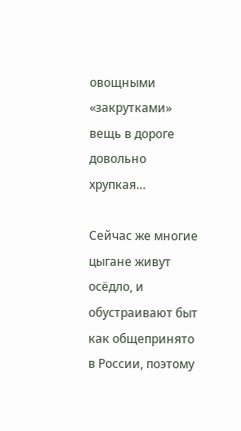овощными «закрутками» вещь в дороге довольно хрупкая…

Сейчас же многие цыгане живут осёдло, и обустраивают быт как общепринято в России, поэтому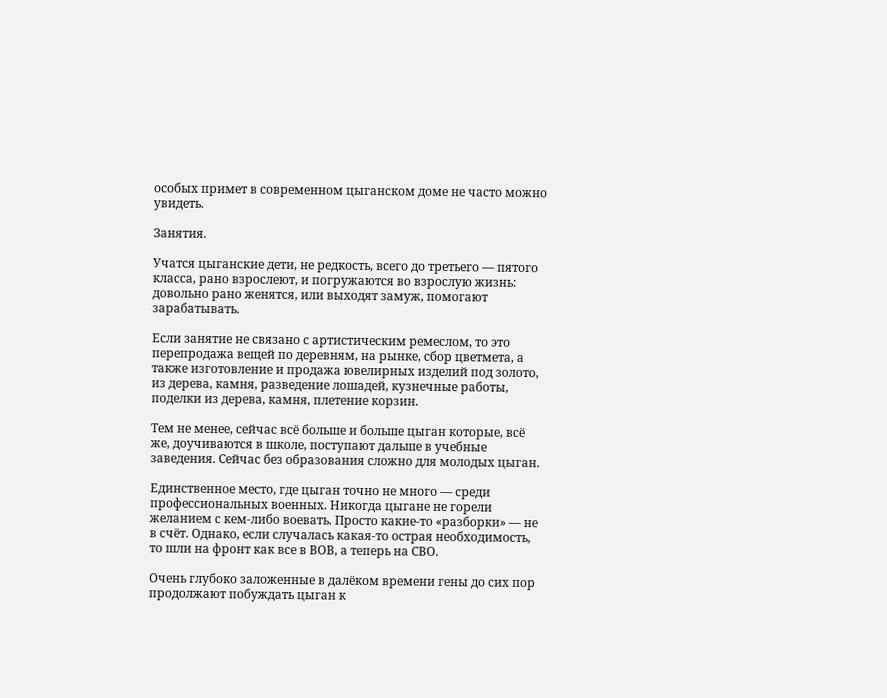особых примет в современном цыганском доме не часто можно увидеть.

Занятия.

Учатся цыганские дети, не редкость, всего до третьего — пятого класса, рано взрослеют, и погружаются во взрослую жизнь: довольно рано женятся, или выходят замуж, помогают зарабатывать.

Если занятие не связано с артистическим ремеслом, то это перепродажа вещей по деревням, на рынке, сбор цветмета, а также изготовление и продажа ювелирных изделий под золото, из дерева, камня, разведение лошадей, кузнечные работы, поделки из дерева, камня, плетение корзин.

Тем не менее, сейчас всё больше и больше цыган которые, всё же, доучиваются в школе, поступают дальше в учебные заведения. Сейчас без образования сложно для молодых цыган.

Единственное место, где цыган точно не много — среди профессиональных военных. Никогда цыгане не горели желанием с кем-либо воевать. Просто какие-то «разборки» — не в счёт. Однако, если случалась какая-то острая необходимость, то шли на фронт как все в ВОВ, а теперь на СВО.

Очень глубоко заложенные в далёком времени гены до сих пор продолжают побуждать цыган к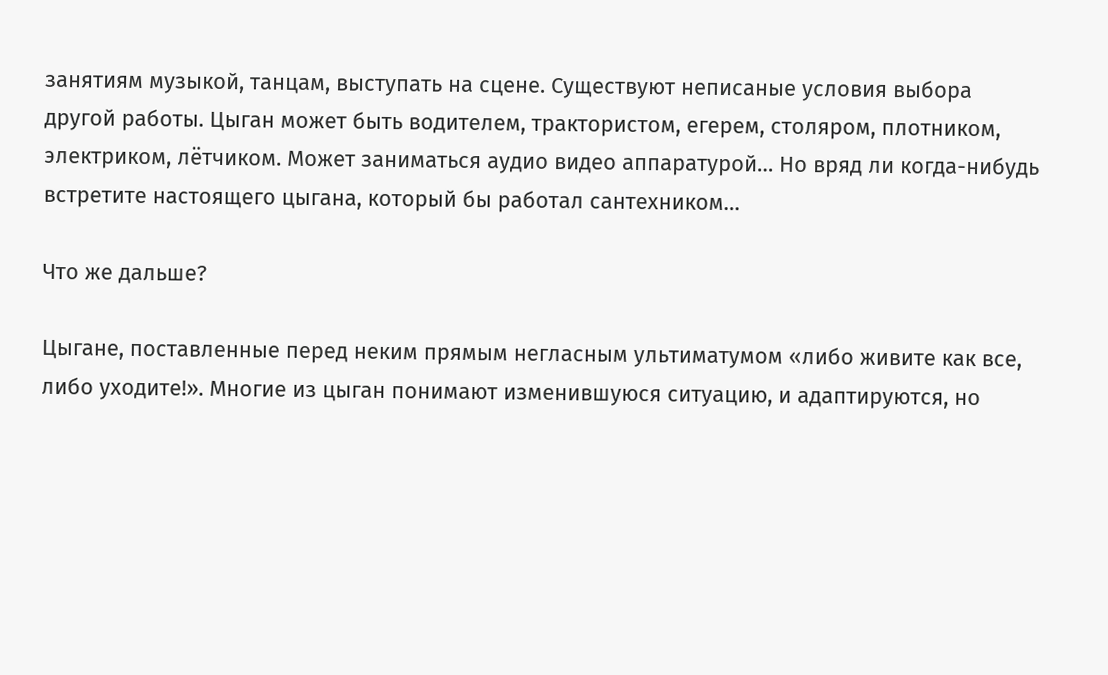занятиям музыкой, танцам, выступать на сцене. Существуют неписаные условия выбора другой работы. Цыган может быть водителем, трактористом, егерем, столяром, плотником, электриком, лётчиком. Может заниматься аудио видео аппаратурой… Но вряд ли когда-нибудь встретите настоящего цыгана, который бы работал сантехником…

Что же дальше?

Цыгане, поставленные перед неким прямым негласным ультиматумом «либо живите как все, либо уходите!». Многие из цыган понимают изменившуюся ситуацию, и адаптируются, но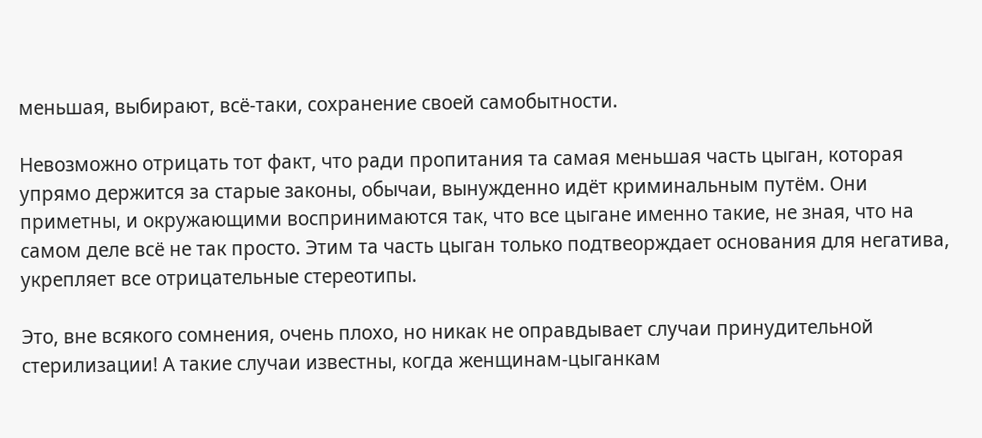меньшая, выбирают, всё-таки, сохранение своей самобытности.

Невозможно отрицать тот факт, что ради пропитания та самая меньшая часть цыган, которая упрямо держится за старые законы, обычаи, вынужденно идёт криминальным путём. Они приметны, и окружающими воспринимаются так, что все цыгане именно такие, не зная, что на самом деле всё не так просто. Этим та часть цыган только подтвеорждает основания для негатива, укрепляет все отрицательные стереотипы.

Это, вне всякого сомнения, очень плохо, но никак не оправдывает случаи принудительной стерилизации! А такие случаи известны, когда женщинам-цыганкам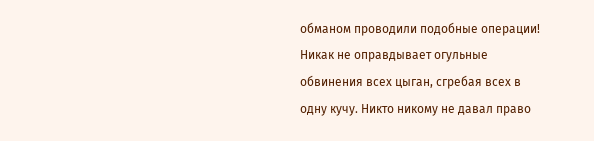обманом проводили подобные операции! Никак не оправдывает огульные обвинения всех цыган, сгребая всех в одну кучу. Никто никому не давал право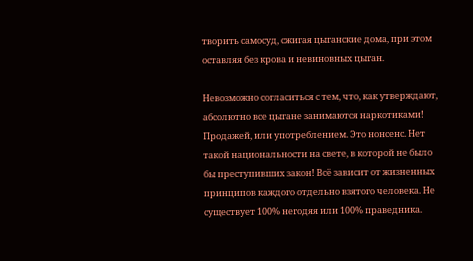творить самосуд, сжигая цыганские дома, при этом оставляя без крова и невиновных цыган.

Невозможно согласиться с тем, что, как утверждают, абсолютно все цыгане занимаются наркотиками! Продажей, или употреблением. Это нонсенс. Нет такой национальности на свете, в которой не было бы преступивших закон! Всё зависит от жизненных принципов каждого отдельно взятого человека. Не существует 100% негодяя или 100% праведника.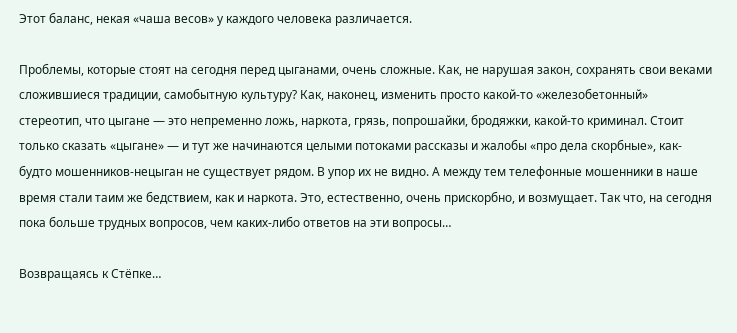Этот баланс, некая «чаша весов» у каждого человека различается.

Проблемы, которые стоят на сегодня перед цыганами, очень сложные. Как, не нарушая закон, сохранять свои веками сложившиеся традиции, самобытную культуру? Как, наконец, изменить просто какой-то «железобетонный» стереотип, что цыгане — это непременно ложь, наркота, грязь, попрошайки, бродяжки, какой-то криминал. Стоит только сказать «цыгане» — и тут же начинаются целыми потоками рассказы и жалобы «про дела скорбные», как-будто мошенников-нецыган не существует рядом. В упор их не видно. А между тем телефонные мошенники в наше время стали таим же бедствием, как и наркота. Это, естественно, очень прискорбно, и возмущает. Так что, на сегодня пока больше трудных вопросов, чем каких-либо ответов на эти вопросы…

Возвращаясь к Стёпке…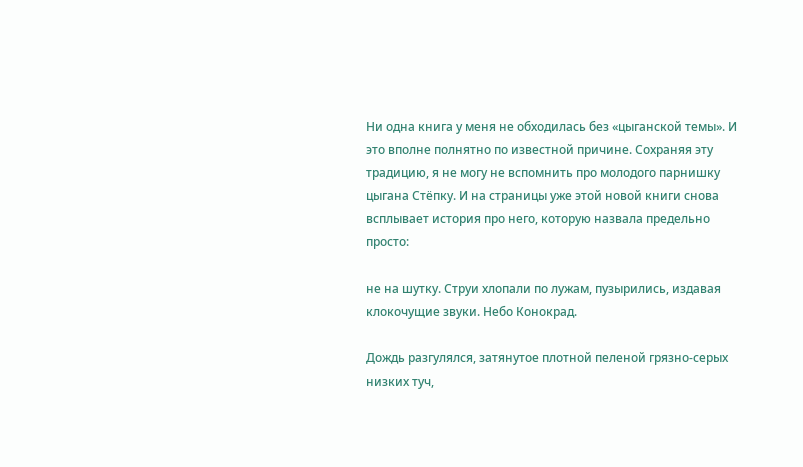Ни одна книга у меня не обходилась без «цыганской темы». И это вполне полнятно по известной причине. Сохраняя эту традицию, я не могу не вспомнить про молодого парнишку цыгана Стёпку. И на страницы уже этой новой книги снова всплывает история про него, которую назвала предельно просто:

не на шутку. Струи хлопали по лужам, пузырились, издавая клокочущие звуки. Небо Конокрад.

Дождь разгулялся, затянутое плотной пеленой грязно-серых низких туч,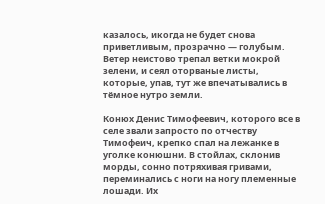казалось, икогда не будет снова приветливым, прозрачно — голубым. Ветер неистово трепал ветки мокрой зелени, и сеял оторваные листы, которые, упав, тут же впечатывались в тёмное нутро земли.

Конюх Денис Тимофеевич, которого все в селе звали запросто по отчеству Тимофеич, крепко спал на лежанке в уголке конюшни. В стойлах, склонив морды, сонно потряхивая гривами, переминались с ноги на ногу племенные лошади. Их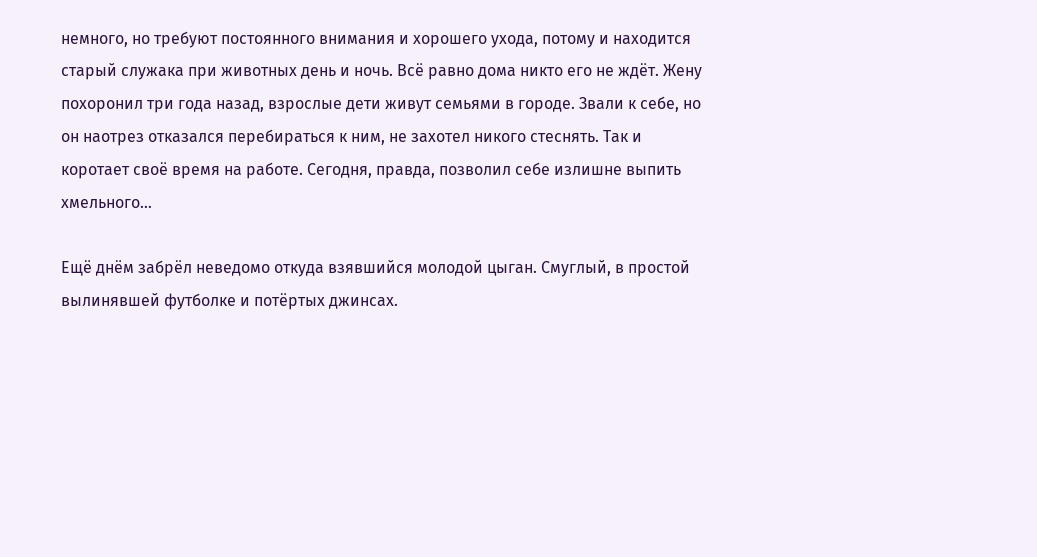немного, но требуют постоянного внимания и хорошего ухода, потому и находится старый служака при животных день и ночь. Всё равно дома никто его не ждёт. Жену похоронил три года назад, взрослые дети живут семьями в городе. Звали к себе, но он наотрез отказался перебираться к ним, не захотел никого стеснять. Так и коротает своё время на работе. Сегодня, правда, позволил себе излишне выпить хмельного…

Ещё днём забрёл неведомо откуда взявшийся молодой цыган. Смуглый, в простой вылинявшей футболке и потёртых джинсах.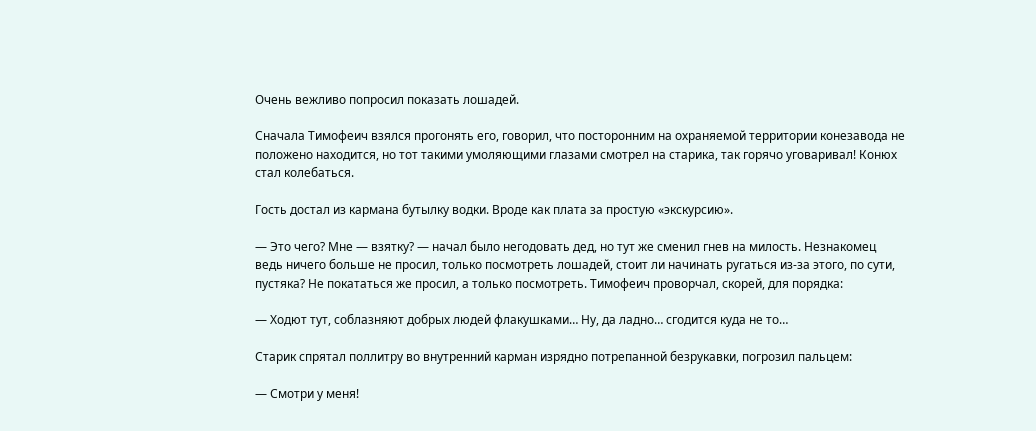Очень вежливо попросил показать лошадей.

Сначала Тимофеич взялся прогонять его, говорил, что посторонним на охраняемой территории конезавода не положено находится, но тот такими умоляющими глазами смотрел на старика, так горячо уговаривал! Конюх стал колебаться.

Гость достал из кармана бутылку водки. Вроде как плата за простую «экскурсию».

— Это чего? Мне — взятку? — начал было негодовать дед, но тут же сменил гнев на милость. Незнакомец ведь ничего больше не просил, только посмотреть лошадей, стоит ли начинать ругаться из-за этого, по сути, пустяка? Не покататься же просил, а только посмотреть. Тимофеич проворчал, скорей, для порядка:

— Ходют тут, соблазняют добрых людей флакушками… Ну, да ладно… сгодится куда не то…

Старик спрятал поллитру во внутренний карман изрядно потрепанной безрукавки, погрозил пальцем:

— Смотри у меня!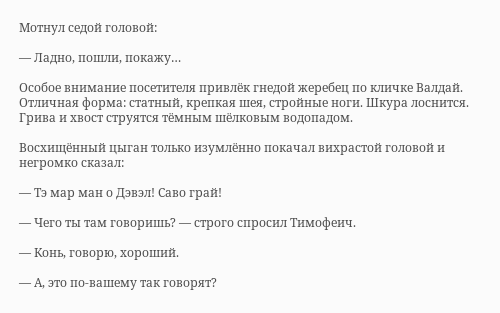Мотнул седой головой:

— Ладно, пошли, покажу…

Особое внимание посетителя привлёк гнедой жеребец по кличке Валдай. Отличная форма: статный, крепкая шея, стройные ноги. Шкура лоснится. Грива и хвост струятся тёмным шёлковым водопадом.

Восхищённый цыган только изумлённо покачал вихрастой головой и негромко сказал:

— Тэ мар ман о Дэвэл! Саво грай!

— Чего ты там говоришь? — строго спросил Тимофеич.

— Конь, говорю, хороший.

— А, это по-вашему так говорят?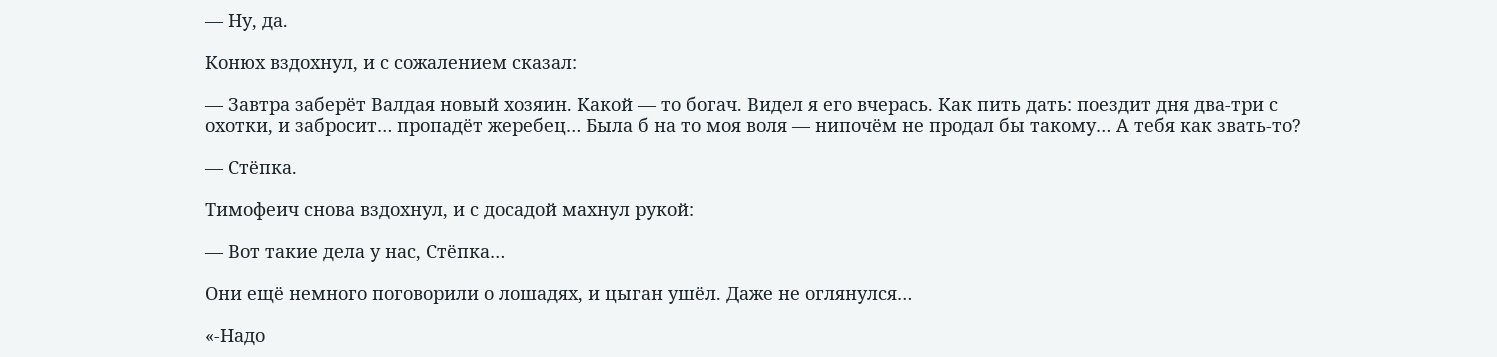— Ну, да.

Конюх вздохнул, и с сожалением сказал:

— Завтра заберёт Валдая новый хозяин. Какой — то богач. Видел я его вчерась. Как пить дать: поездит дня два-три с охотки, и забросит… пропадёт жеребец… Была б на то моя воля — нипочём не продал бы такому… А тебя как звать-то?

— Стёпка.

Тимофеич снова вздохнул, и с досадой махнул рукой:

— Вот такие дела у нас, Стёпка…

Они ещё немного поговорили о лошадях, и цыган ушёл. Даже не оглянулся…

«-Надо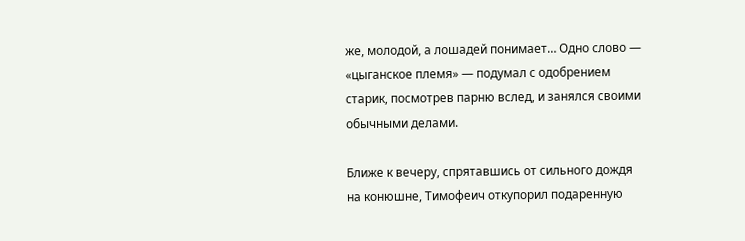же, молодой, а лошадей понимает… Одно слово — «цыганское племя» — подумал с одобрением старик, посмотрев парню вслед, и занялся своими обычными делами.

Ближе к вечеру, спрятавшись от сильного дождя на конюшне, Тимофеич откупорил подаренную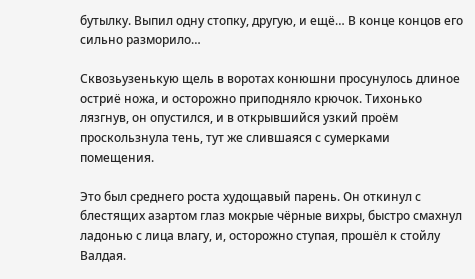бутылку. Выпил одну стопку, другую, и ещё… В конце концов его сильно разморило…

Сквозьузенькую щель в воротах конюшни просунулось длиное остриё ножа, и осторожно приподняло крючок. Тихонько лязгнув, он опустился, и в открывшийся узкий проём проскользнула тень, тут же слившаяся с сумерками помещения.

Это был среднего роста худощавый парень. Он откинул с блестящих азартом глаз мокрые чёрные вихры, быстро смахнул ладонью с лица влагу, и, осторожно ступая, прошёл к стойлу Валдая.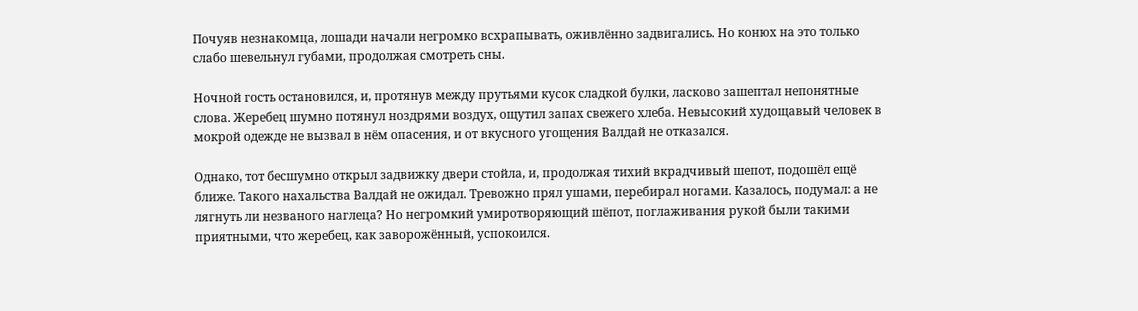Почуяв незнакомца, лошади начали негромко всхрапывать, оживлённо задвигались. Но конюх на это только слабо шевельнул губами, продолжая смотреть сны.

Ночной гость остановился, и, протянув между прутьями кусок сладкой булки, ласково зашептал непонятные слова. Жеребец шумно потянул ноздрями воздух, ощутил запах свежего хлеба. Невысокий худощавый человек в мокрой одежде не вызвал в нём опасения, и от вкусного угощения Валдай не отказался.

Однако, тот бесшумно открыл задвижку двери стойла, и, продолжая тихий вкрадчивый шепот, подошёл ещё ближе. Такого нахальства Валдай не ожидал. Тревожно прял ушами, перебирал ногами. Казалось, подумал: а не лягнуть ли незваного наглеца? Но негромкий умиротворяющий шёпот, поглаживания рукой были такими приятными, что жеребец, как заворожённый, успокоился.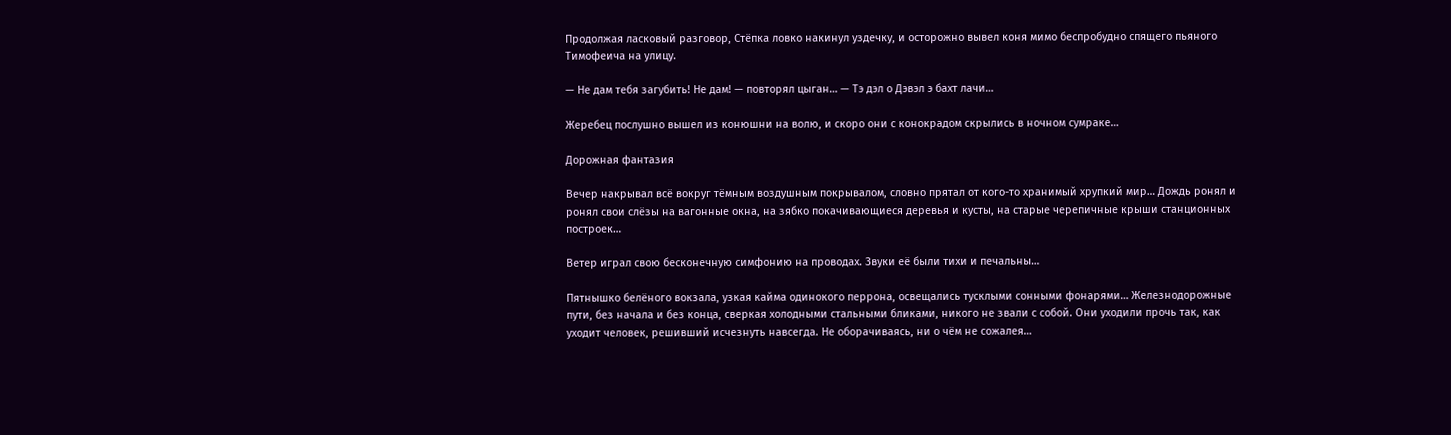Продолжая ласковый разговор, Стёпка ловко накинул уздечку, и осторожно вывел коня мимо беспробудно спящего пьяного Тимофеича на улицу.

— Не дам тебя загубить! Не дам! — повторял цыган… — Тэ дэл о Дэвэл э бахт лачи…

Жеребец послушно вышел из конюшни на волю, и скоро они с конокрадом скрылись в ночном сумраке…

Дорожная фантазия

Вечер накрывал всё вокруг тёмным воздушным покрывалом, словно прятал от кого-то хранимый хрупкий мир… Дождь ронял и ронял свои слёзы на вагонные окна, на зябко покачивающиеся деревья и кусты, на старые черепичные крыши станционных построек…

Ветер играл свою бесконечную симфонию на проводах. Звуки её были тихи и печальны…

Пятнышко белёного вокзала, узкая кайма одинокого перрона, освещались тусклыми сонными фонарями… Железнодорожные пути, без начала и без конца, сверкая холодными стальными бликами, никого не звали с собой. Они уходили прочь так, как уходит человек, решивший исчезнуть навсегда. Не оборачиваясь, ни о чём не сожалея…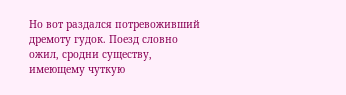Но вот раздался потревоживший дремоту гудок. Поезд словно ожил, сродни существу, имеющему чуткую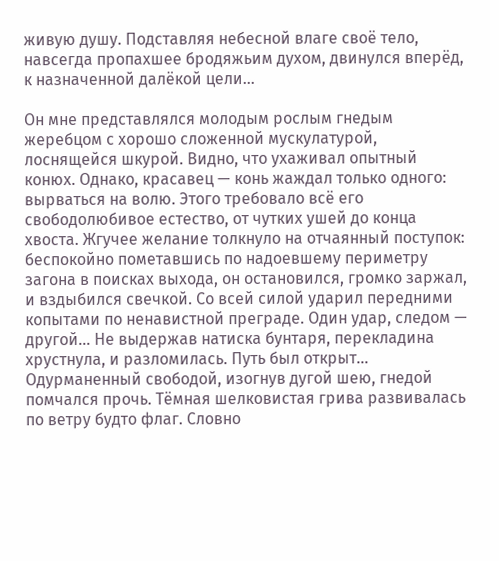живую душу. Подставляя небесной влаге своё тело, навсегда пропахшее бродяжьим духом, двинулся вперёд, к назначенной далёкой цели…

Он мне представлялся молодым рослым гнедым жеребцом с хорошо сложенной мускулатурой, лоснящейся шкурой. Видно, что ухаживал опытный конюх. Однако, красавец — конь жаждал только одного: вырваться на волю. Этого требовало всё его свободолюбивое естество, от чутких ушей до конца хвоста. Жгучее желание толкнуло на отчаянный поступок: беспокойно пометавшись по надоевшему периметру загона в поисках выхода, он остановился, громко заржал, и вздыбился свечкой. Со всей силой ударил передними копытами по ненавистной преграде. Один удар, следом — другой… Не выдержав натиска бунтаря, перекладина хрустнула, и разломилась. Путь был открыт… Одурманенный свободой, изогнув дугой шею, гнедой помчался прочь. Тёмная шелковистая грива развивалась по ветру будто флаг. Словно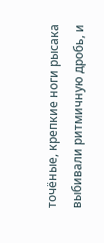точёные, крепкие ноги рысака выбивали ритмичную дробь, и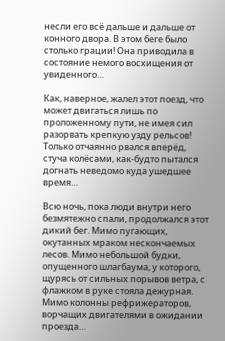несли его всё дальше и дальше от конного двора. В этом беге было столько грации! Она приводила в состояние немого восхищения от увиденного…

Как, наверное, жалел этот поезд, что может двигаться лишь по проложенному пути, не имея сил разорвать крепкую узду рельсов! Только отчаянно рвался вперёд, стуча колёсами, как-будто пытался догнать неведомо куда ушедшее время…

Всю ночь, пока люди внутри него безмятежно спали, продолжался этот дикий бег. Мимо пугающих, окутанных мраком нескончаемых лесов. Мимо небольшой будки, опущенного шлагбаума, у которого, щурясь от сильных порывов ветра, с флажком в руке стояла дежурная. Мимо колонны рефрижераторов, ворчащих двигателями в ожидании проезда…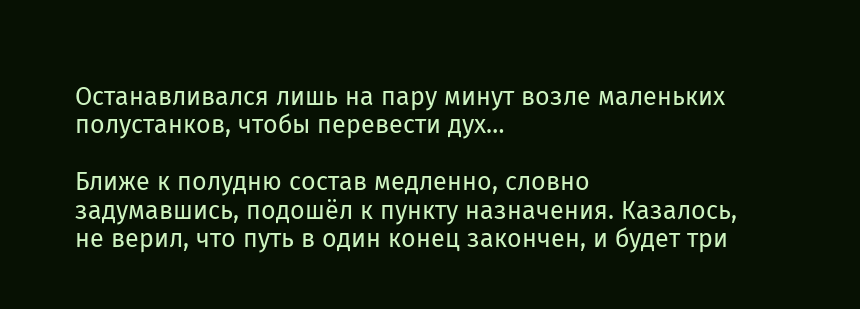Останавливался лишь на пару минут возле маленьких полустанков, чтобы перевести дух…

Ближе к полудню состав медленно, словно задумавшись, подошёл к пункту назначения. Казалось, не верил, что путь в один конец закончен, и будет три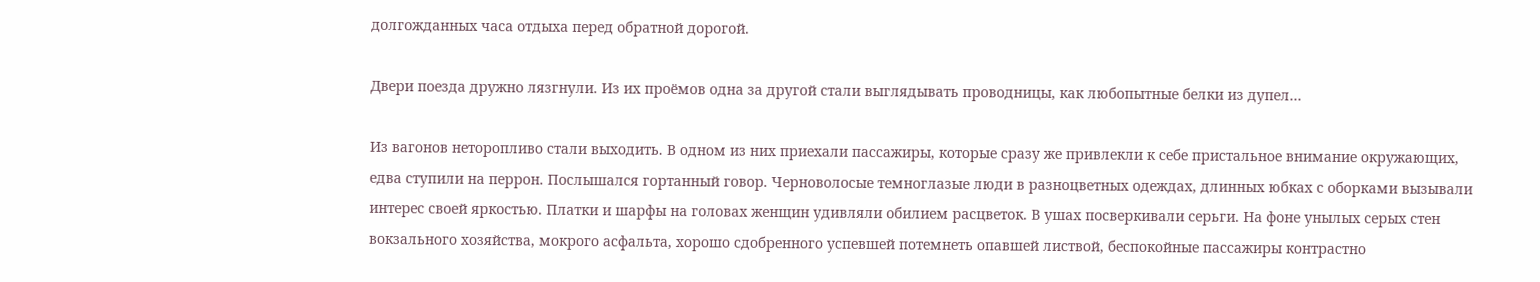долгожданных часа отдыха перед обратной дорогой.

Двери поезда дружно лязгнули. Из их проёмов одна за другой стали выглядывать проводницы, как любопытные белки из дупел…

Из вагонов неторопливо стали выходить. В одном из них приехали пассажиры, которые сразу же привлекли к себе пристальное внимание окружающих, едва ступили на перрон. Послышался гортанный говор. Черноволосые темноглазые люди в разноцветных одеждах, длинных юбках с оборками вызывали интерес своей яркостью. Платки и шарфы на головах женщин удивляли обилием расцветок. В ушах посверкивали серьги. На фоне унылых серых стен вокзального хозяйства, мокрого асфальта, хорошо сдобренного успевшей потемнеть опавшей листвой, беспокойные пассажиры контрастно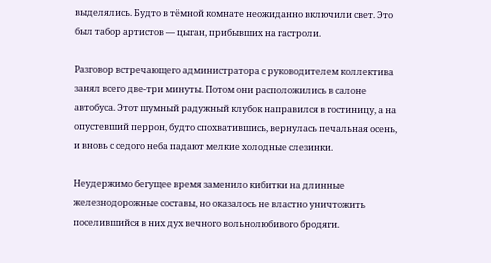выделялись. Будто в тёмной комнате неожиданно включили свет. Это был табор артистов — цыган, прибывших на гастроли.

Разговор встречающего администратора с руководителем коллектива занял всего две-три минуты. Потом они расположились в салоне автобуса. Этот шумный радужный клубок направился в гостиницу, а на опустевший перрон, будто спохватившись, вернулась печальная осень, и вновь с седого неба падают мелкие холодные слезинки.

Неудержимо бегущее время заменило кибитки на длинные железнодорожные составы, но оказалось не властно уничтожить поселившийся в них дух вечного вольнолюбивого бродяги.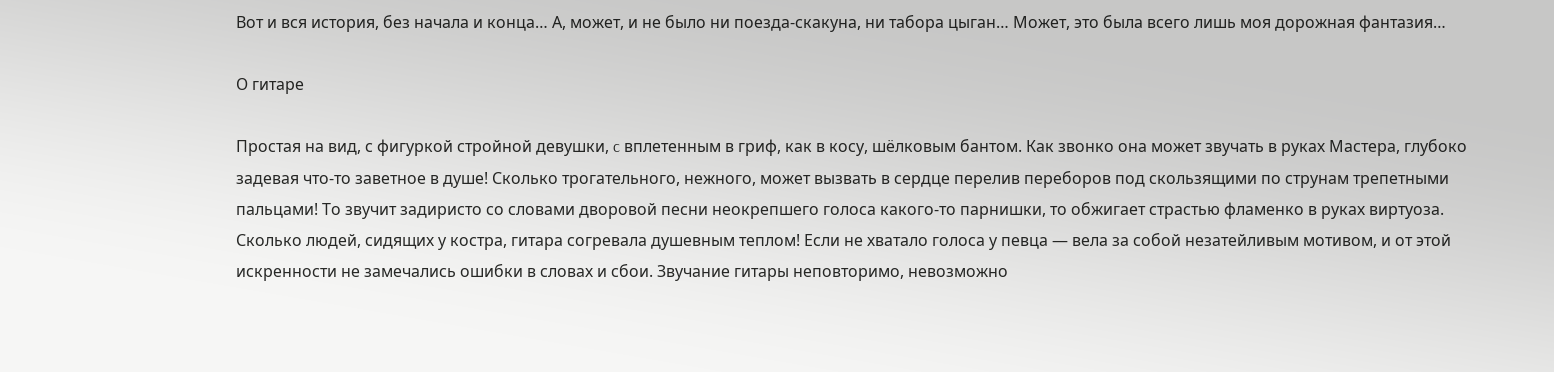Вот и вся история, без начала и конца… А, может, и не было ни поезда-скакуна, ни табора цыган… Может, это была всего лишь моя дорожная фантазия…

О гитаре

Простая на вид, с фигуркой стройной девушки, c вплетенным в гриф, как в косу, шёлковым бантом. Как звонко она может звучать в руках Мастера, глубоко задевая что-то заветное в душе! Сколько трогательного, нежного, может вызвать в сердце перелив переборов под скользящими по струнам трепетными пальцами! То звучит задиристо со словами дворовой песни неокрепшего голоса какого-то парнишки, то обжигает страстью фламенко в руках виртуоза. Сколько людей, сидящих у костра, гитара согревала душевным теплом! Если не хватало голоса у певца — вела за собой незатейливым мотивом, и от этой искренности не замечались ошибки в словах и сбои. Звучание гитары неповторимо, невозможно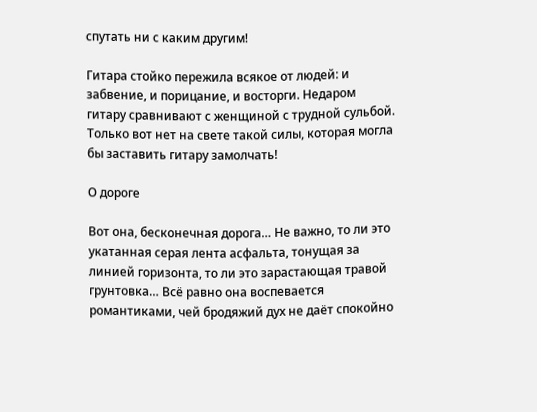спутать ни с каким другим!

Гитара стойко пережила всякое от людей: и забвение, и порицание, и восторги. Недаром гитару сравнивают с женщиной с трудной сульбой. Только вот нет на свете такой силы, которая могла бы заставить гитару замолчать!

О дороге

Вот она, бесконечная дорога… Не важно, то ли это укатанная серая лента асфальта, тонущая за линией горизонта, то ли это зарастающая травой грунтовка… Всё равно она воспевается романтиками, чей бродяжий дух не даёт спокойно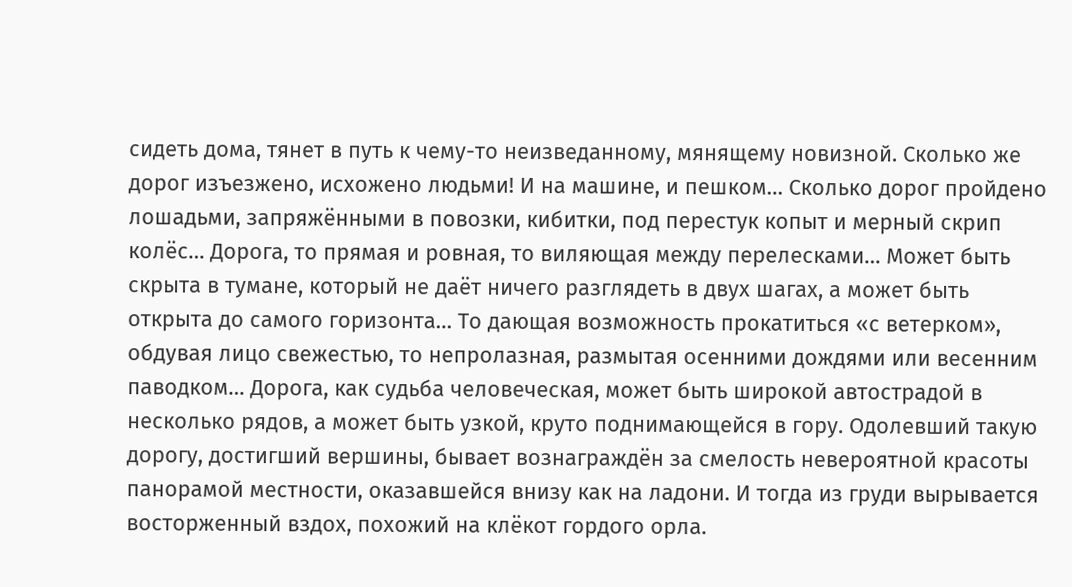сидеть дома, тянет в путь к чему-то неизведанному, мянящему новизной. Сколько же дорог изъезжено, исхожено людьми! И на машине, и пешком… Сколько дорог пройдено лошадьми, запряжёнными в повозки, кибитки, под перестук копыт и мерный скрип колёс… Дорога, то прямая и ровная, то виляющая между перелесками… Может быть скрыта в тумане, который не даёт ничего разглядеть в двух шагах, а может быть открыта до самого горизонта… То дающая возможность прокатиться «с ветерком», обдувая лицо свежестью, то непролазная, размытая осенними дождями или весенним паводком… Дорога, как судьба человеческая, может быть широкой автострадой в несколько рядов, а может быть узкой, круто поднимающейся в гору. Одолевший такую дорогу, достигший вершины, бывает вознаграждён за смелость невероятной красоты панорамой местности, оказавшейся внизу как на ладони. И тогда из груди вырывается восторженный вздох, похожий на клёкот гордого орла.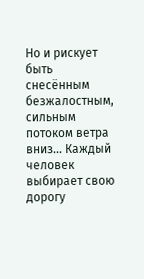Но и рискует быть снесённым безжалостным, сильным потоком ветра вниз… Каждый человек выбирает свою дорогу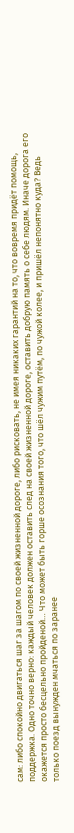сам: либо спокойно двигаться шаг за шагом по своей жизненной дороге, либо рисковать, не имея никаких гарантий на то, что вовремя придёт помощь, поддержка. Одно точно верно: каждый человек должен оставить след на своей жизненной дороге, оставить добрую память о себе людям. Иначе дорога его окажется просто бесцельно пройденой… Что может быть горше осознания того, что шёл чужим путём, по чужой колее, и пришёл непонятно куда? Ведь только поезд вынужден мчаться по заранее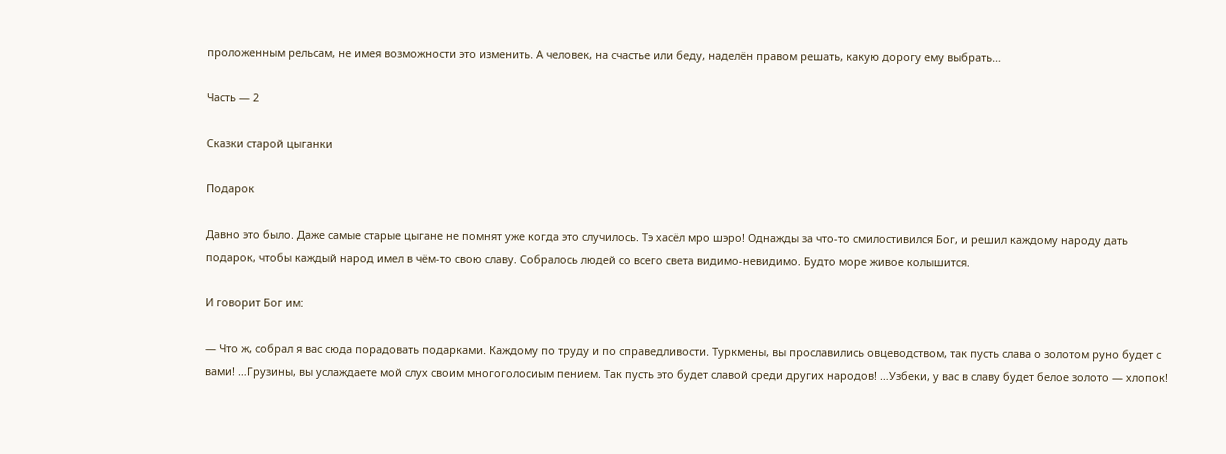проложенным рельсам, не имея возможности это изменить. А человек, на счастье или беду, наделён правом решать, какую дорогу ему выбрать…

Часть — 2

Сказки старой цыганки

Подарок

Давно это было. Даже самые старые цыгане не помнят уже когда это случилось. Тэ хасёл мро шэро! Однажды за что-то смилостивился Бог, и решил каждому народу дать подарок, чтобы каждый народ имел в чём-то свою славу. Собралось людей со всего света видимо-невидимо. Будто море живое колышится.

И говорит Бог им:

— Что ж, собрал я вас сюда порадовать подарками. Каждому по труду и по справедливости. Туркмены, вы прославились овцеводством, так пусть слава о золотом руно будет с вами! …Грузины, вы услаждаете мой слух своим многоголосиым пением. Так пусть это будет славой среди других народов! …Узбеки, у вас в славу будет белое золото — хлопок!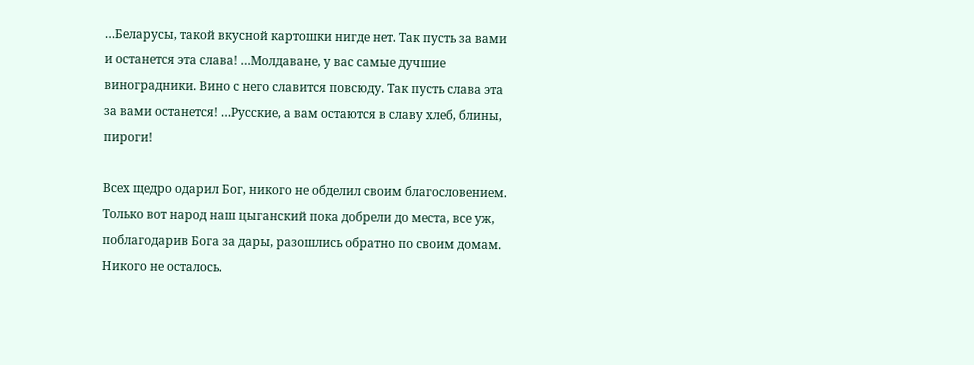…Беларусы, такой вкусной картошки нигде нет. Так пусть за вами и останется эта слава! …Молдаване, у вас самые дучшие виноградники. Вино с него славится повсюду. Так пусть слава эта за вами останется! …Русские, а вам остаются в славу хлеб, блины, пироги!

Всех щедро одарил Бог, никого не обделил своим благословением. Только вот народ наш цыганский пока добрели до места, все уж, поблагодарив Бога за дары, разошлись обратно по своим домам. Никого не осталось.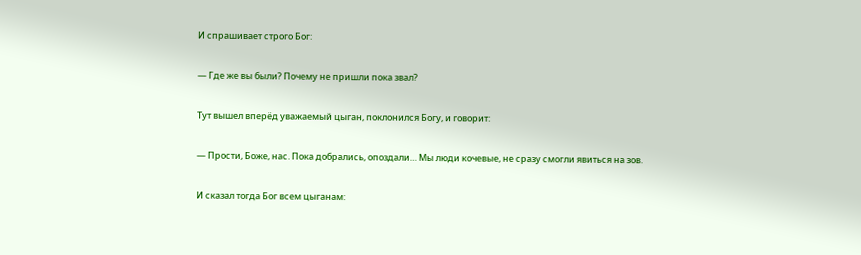И спрашивает строго Бог:

— Где же вы были? Почему не пришли пока звал?

Тут вышел вперёд уважаемый цыган, поклонился Богу, и говорит:

— Прости, Боже, нас. Пока добрались, опоздали… Мы люди кочевые, не сразу смогли явиться на зов.

И сказал тогда Бог всем цыганам: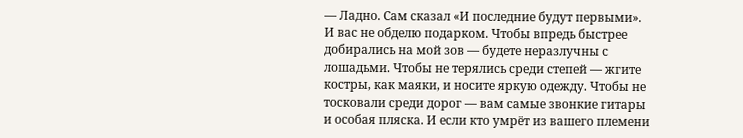— Ладно. Сам сказал «И последние будут первыми». И вас не обделю подарком. Чтобы впредь быстрее добирались на мой зов — будете неразлучны с лошадьми. Чтобы не терялись среди степей — жгите костры, как маяки, и носите яркую одежду. Чтобы не тосковали среди дорог — вам самые звонкие гитары и особая пляска. И если кто умрёт из вашего племени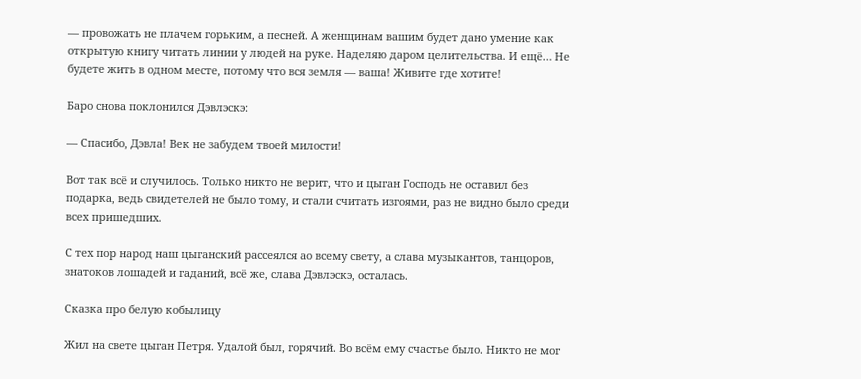— провожать не плачем горьким, а песней. А женщинам вашим будет дано умение как открытую книгу читать линии у людей на руке. Наделяю даром целительства. И ещё… Не будете жить в одном месте, потому что вся земля — ваша! Живите где хотите!

Баро снова поклонился Дэвлэскэ:

— Спасибо, Дэвла! Век не забудем твоей милости!

Вот так всё и случилось. Только никто не верит, что и цыган Господь не оставил без подарка, ведь свидетелей не было тому, и стали считать изгоями, раз не видно было среди всех пришедших.

С тех пор народ наш цыганский рассеялся ао всему свету, а слава музыкантов, танцоров, знатоков лошадей и гаданий, всё же, слава Дэвлэскэ, осталась.

Сказка про белую кобылицу

Жил на свете цыган Петря. Удалой был, горячий. Во всём ему счастье было. Никто не мог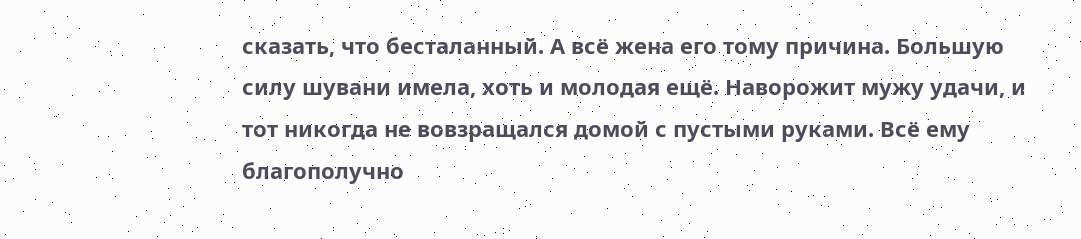сказать, что бесталанный. А всё жена его тому причина. Большую силу шувани имела, хоть и молодая ещё. Наворожит мужу удачи, и тот никогда не вовзращался домой с пустыми руками. Всё ему благополучно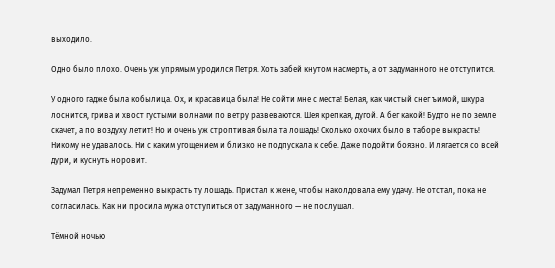выходило.

Одно было плохо. Очень уж упрямым уродился Петря. Хоть забей кнутом насмерть, а от задуманного не отступится.

У одного гадже была кобылица. Ох, и красавица была! Не сойти мне с места! Белая, как чистый снег ъимой, шкура лоснится, грива и хвост густыми волнами по ветру развеваются. Шея крепкая, дугой. А бег какой! Будто не по земле скачет, а по воздуху летит! Но и очень уж строптивая была та лошадь! Сколько охочих было в таборе выкрасть! Никому не удавалось. Ни с каким угощением и близко не подпускала к себе. Даже подойти боязно. И лягается со всей дури, и куснуть норовит.

Задумал Петря непременно выкрасть ту лошадь. Пристал к жене, чтобы наколдовала ему удачу. Не отстал, пока не согласилась. Как ни просила мужа отступиться от задуманного — не послушал.

Тёмной ночью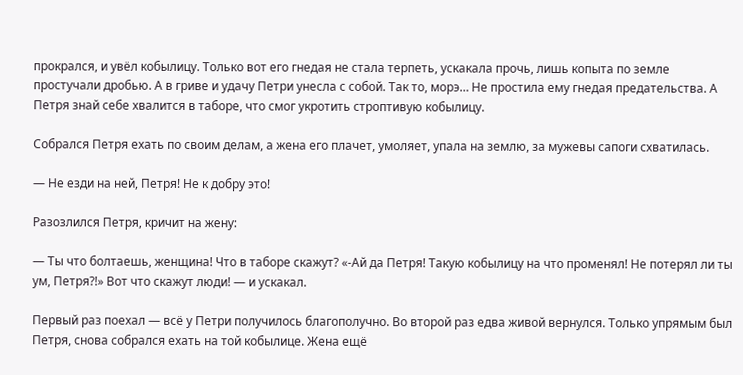прокрался, и увёл кобылицу. Только вот его гнедая не стала терпеть, ускакала прочь, лишь копыта по земле простучали дробью. А в гриве и удачу Петри унесла с собой. Так то, морэ… Не простила ему гнедая предательства. А Петря знай себе хвалится в таборе, что смог укротить строптивую кобылицу.

Собрался Петря ехать по своим делам, а жена его плачет, умоляет, упала на землю, за мужевы сапоги схватилась.

— Не езди на ней, Петря! Не к добру это!

Разозлился Петря, кричит на жену:

— Ты что болтаешь, женщина! Что в таборе скажут? «-Ай да Петря! Такую кобылицу на что променял! Не потерял ли ты ум, Петря?!» Вот что скажут люди! — и ускакал.

Первый раз поехал — всё у Петри получилось благополучно. Во второй раз едва живой вернулся. Только упрямым был Петря, снова собрался ехать на той кобылице. Жена ещё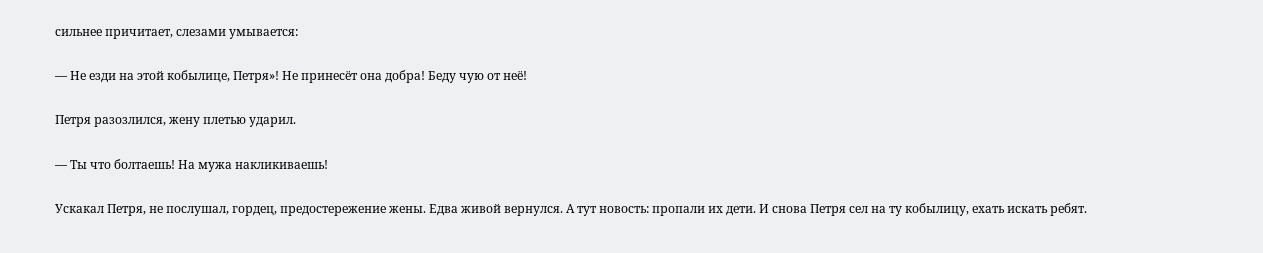сильнее причитает, слезами умывается:

— Не езди на этой кобылице, Петря»! Не принесёт она добра! Беду чую от неё!

Петря разозлился, жену плетью ударил.

— Ты что болтаешь! На мужа накликиваешь!

Ускакал Петря, не послушал, гордец, предостережение жены. Едва живой вернулся. А тут новость: пропали их дети. И снова Петря сел на ту кобылицу, ехать искать ребят.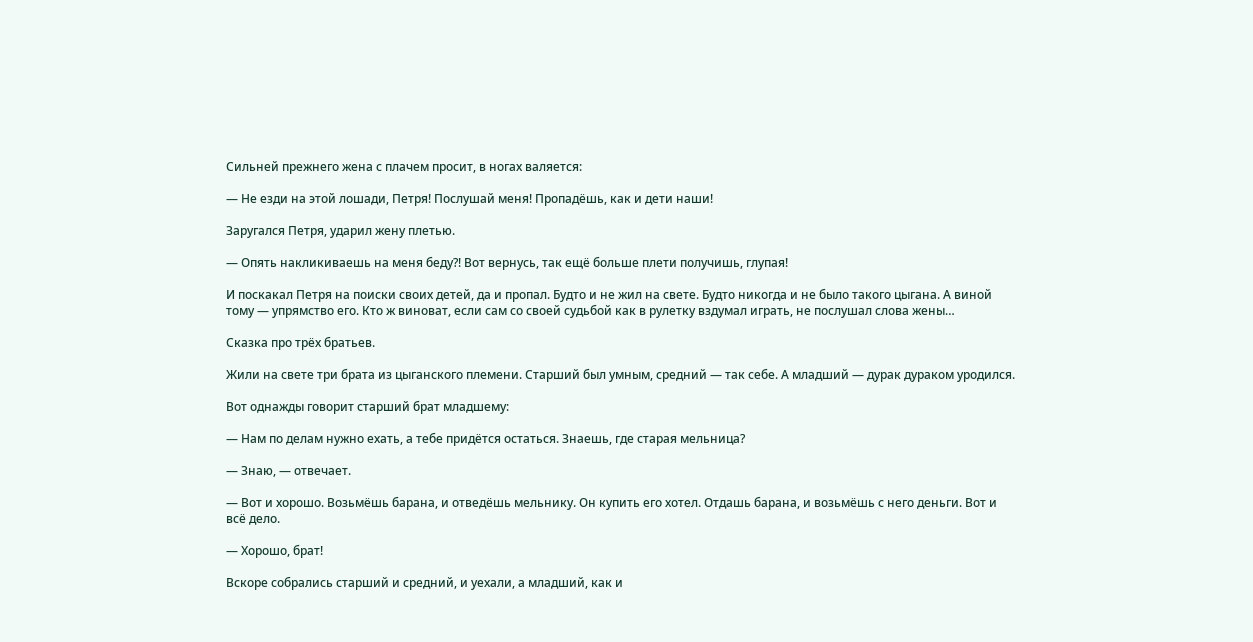Сильней прежнего жена с плачем просит, в ногах валяется:

— Не езди на этой лошади, Петря! Послушай меня! Пропадёшь, как и дети наши!

Заругался Петря, ударил жену плетью.

— Опять накликиваешь на меня беду?! Вот вернусь, так ещё больше плети получишь, глупая!

И поскакал Петря на поиски своих детей, да и пропал. Будто и не жил на свете. Будто никогда и не было такого цыгана. А виной тому — упрямство его. Кто ж виноват, если сам со своей судьбой как в рулетку вздумал играть, не послушал слова жены…

Сказка про трёх братьев.

Жили на свете три брата из цыганского племени. Старший был умным, средний — так себе. А младший — дурак дураком уродился.

Вот однажды говорит старший брат младшему:

— Нам по делам нужно ехать, а тебе придётся остаться. Знаешь, где старая мельница?

— Знаю, — отвечает.

— Вот и хорошо. Возьмёшь барана, и отведёшь мельнику. Он купить его хотел. Отдашь барана, и возьмёшь с него деньги. Вот и всё дело.

— Хорошо, брат!

Вскоре собрались старший и средний, и уехали, а младший, как и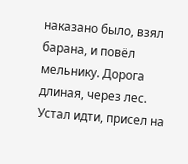наказано было, взял барана, и повёл мельнику. Дорога длиная, через лес. Устал идти, присел на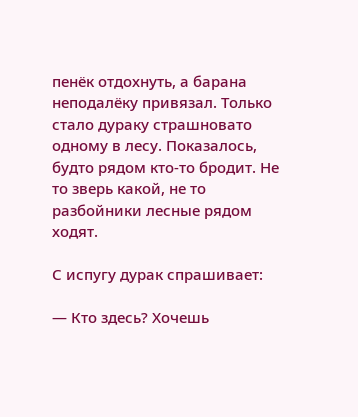пенёк отдохнуть, а барана неподалёку привязал. Только стало дураку страшновато одному в лесу. Показалось, будто рядом кто-то бродит. Не то зверь какой, не то разбойники лесные рядом ходят.

С испугу дурак спрашивает:

— Кто здесь? Хочешь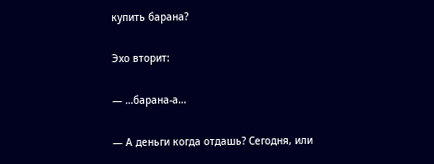купить барана?

Эхо вторит:

— …барана-а…

— А деньги когда отдашь? Сегодня, или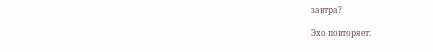завтра?

Эхо повторяет: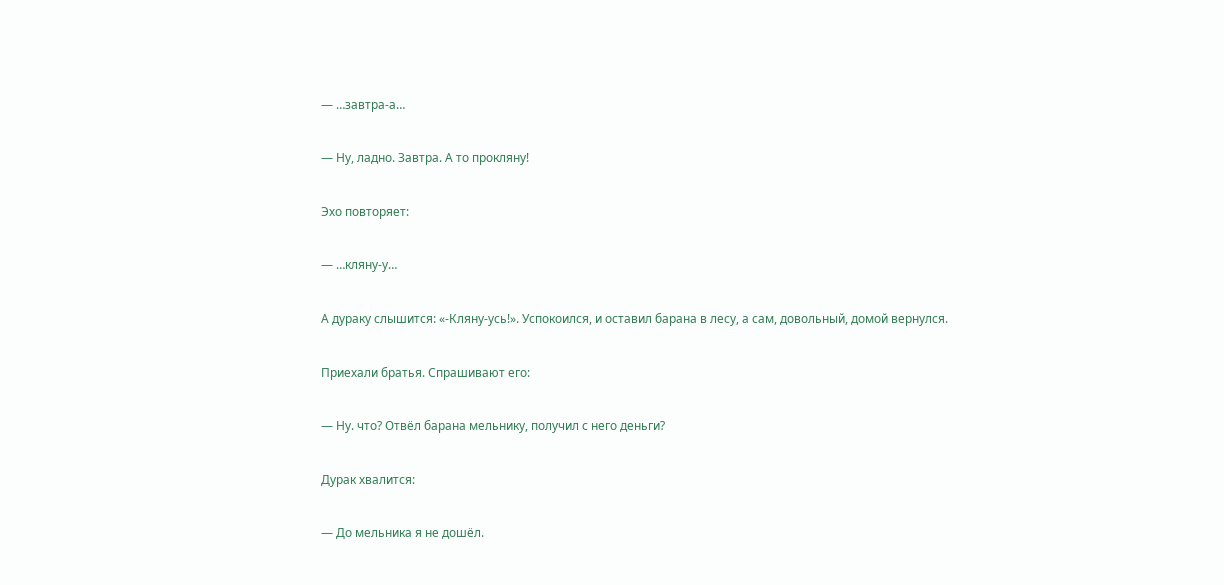— …завтра-а…

— Ну, ладно. Завтра. А то прокляну!

Эхо повторяет:

— …кляну-у…

А дураку слышится: «-Кляну-усь!». Успокоился, и оставил барана в лесу, а сам, довольный, домой вернулся.

Приехали братья. Спрашивают его:

— Ну. что? Отвёл барана мельнику, получил с него деньги?

Дурак хвалится:

— До мельника я не дошёл.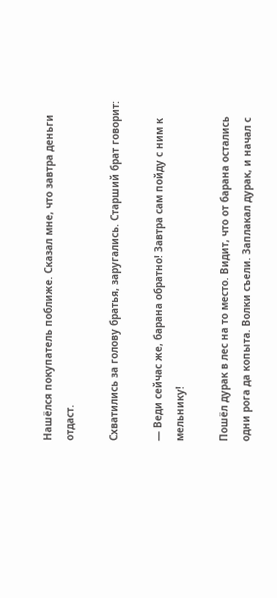Нашёлся покупатель поближе. Сказал мне, что завтра деньги отдаст.

Схватились за голову братья, заругались. Старший брат говорит:

— Веди сейчас же, барана обратно! Завтра сам пойду с ним к мельнику!

Пошёл дурак в лес на то место. Видит, что от барана остались одни рога да копыта. Волки съели. Заплакал дурак, и начал с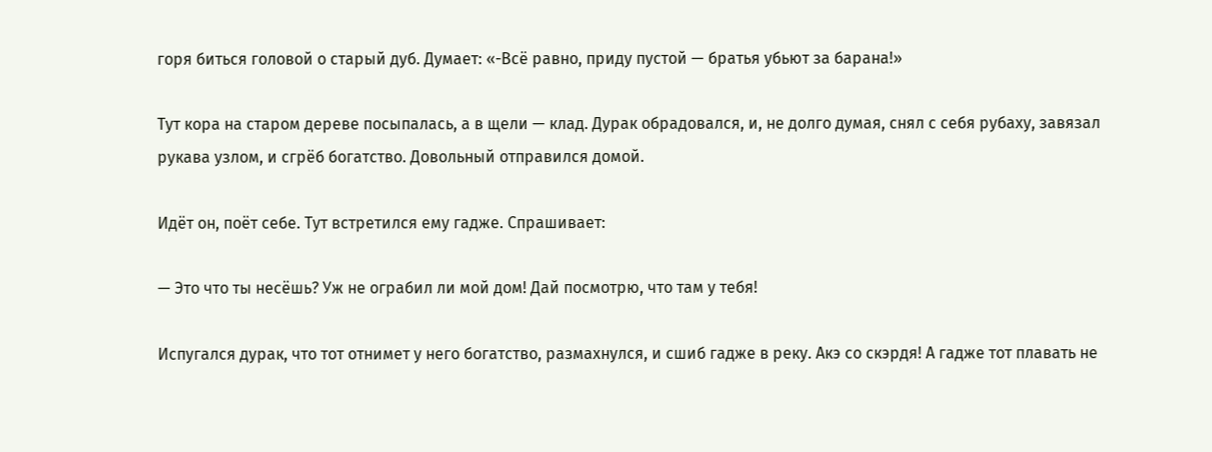горя биться головой о старый дуб. Думает: «-Всё равно, приду пустой — братья убьют за барана!»

Тут кора на старом дереве посыпалась, а в щели — клад. Дурак обрадовался, и, не долго думая, снял с себя рубаху, завязал рукава узлом, и сгрёб богатство. Довольный отправился домой.

Идёт он, поёт себе. Тут встретился ему гадже. Спрашивает:

— Это что ты несёшь? Уж не ограбил ли мой дом! Дай посмотрю, что там у тебя!

Испугался дурак, что тот отнимет у него богатство, размахнулся, и сшиб гадже в реку. Акэ со скэрдя! А гадже тот плавать не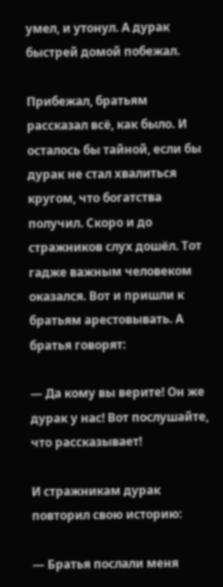умел, и утонул. А дурак быстрей домой побежал.

Прибежал, братьям рассказал всё, как было. И осталось бы тайной, если бы дурак не стал хвалиться кругом, что богатства получил. Скоро и до стражников слух дошёл. Тот гадже важным человеком оказался. Вот и пришли к братьям арестовывать. А братья говорят:

— Да кому вы верите! Он же дурак у нас! Вот послушайте, что рассказывает!

И стражникам дурак повторил свою историю:

— Братья послали меня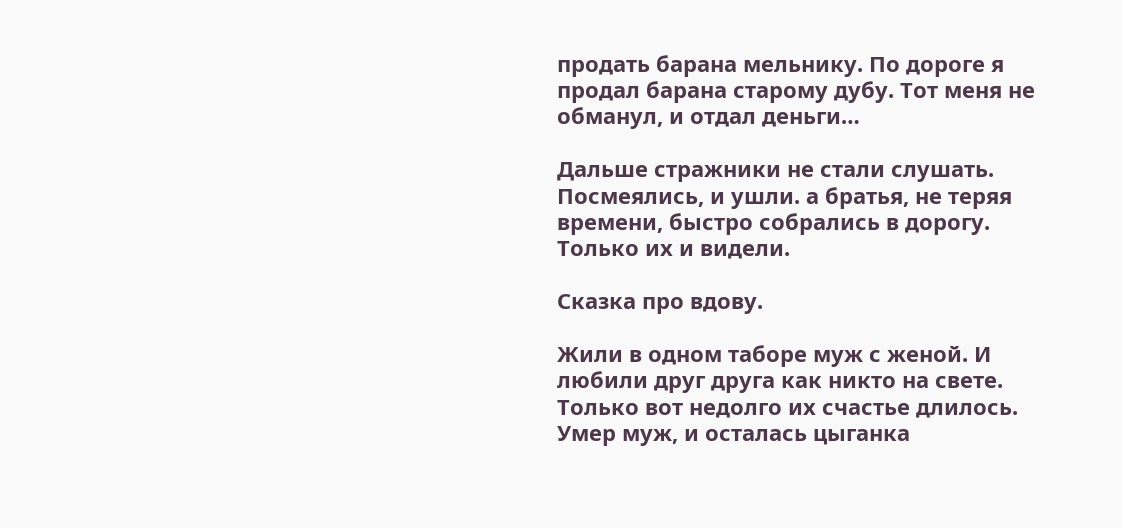продать барана мельнику. По дороге я продал барана старому дубу. Тот меня не обманул, и отдал деньги…

Дальше стражники не стали слушать. Посмеялись, и ушли. а братья, не теряя времени, быстро собрались в дорогу. Только их и видели.

Сказка про вдову.

Жили в одном таборе муж с женой. И любили друг друга как никто на свете. Только вот недолго их счастье длилось. Умер муж, и осталась цыганка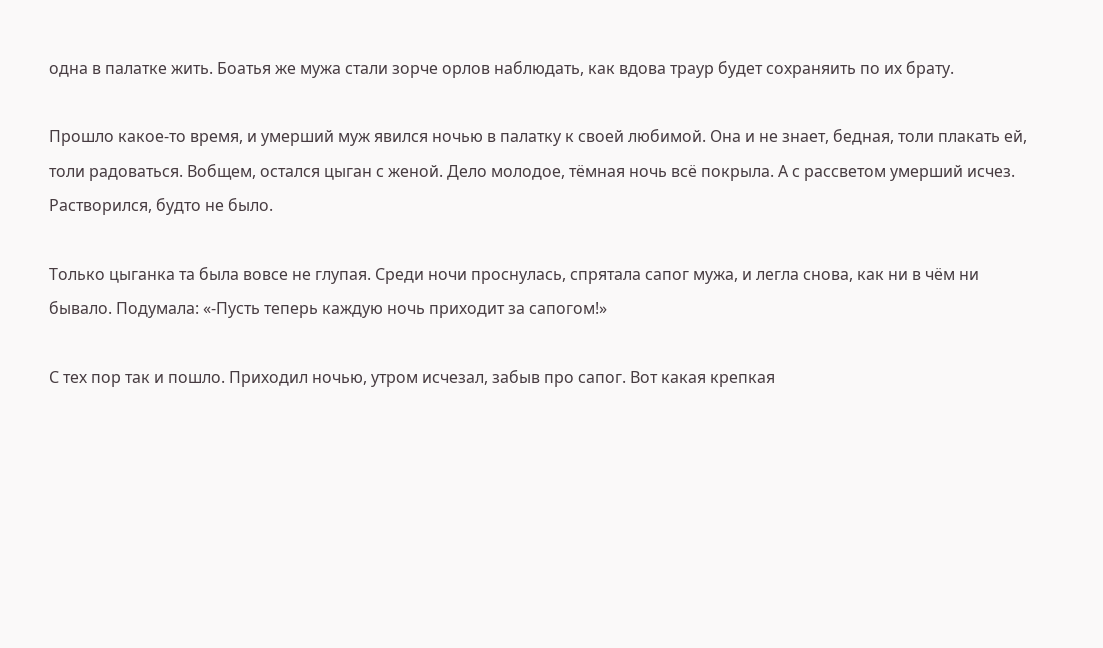одна в палатке жить. Боатья же мужа стали зорче орлов наблюдать, как вдова траур будет сохраняить по их брату.

Прошло какое-то время, и умерший муж явился ночью в палатку к своей любимой. Она и не знает, бедная, толи плакать ей, толи радоваться. Вобщем, остался цыган с женой. Дело молодое, тёмная ночь всё покрыла. А с рассветом умерший исчез. Растворился, будто не было.

Только цыганка та была вовсе не глупая. Среди ночи проснулась, спрятала сапог мужа, и легла снова, как ни в чём ни бывало. Подумала: «-Пусть теперь каждую ночь приходит за сапогом!»

С тех пор так и пошло. Приходил ночью, утром исчезал, забыв про сапог. Вот какая крепкая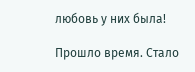любовь у них была!

Прошло время. Стало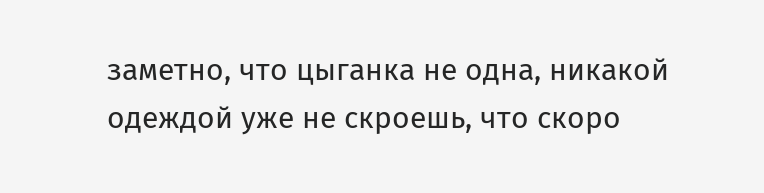заметно, что цыганка не одна, никакой одеждой уже не скроешь, что скоро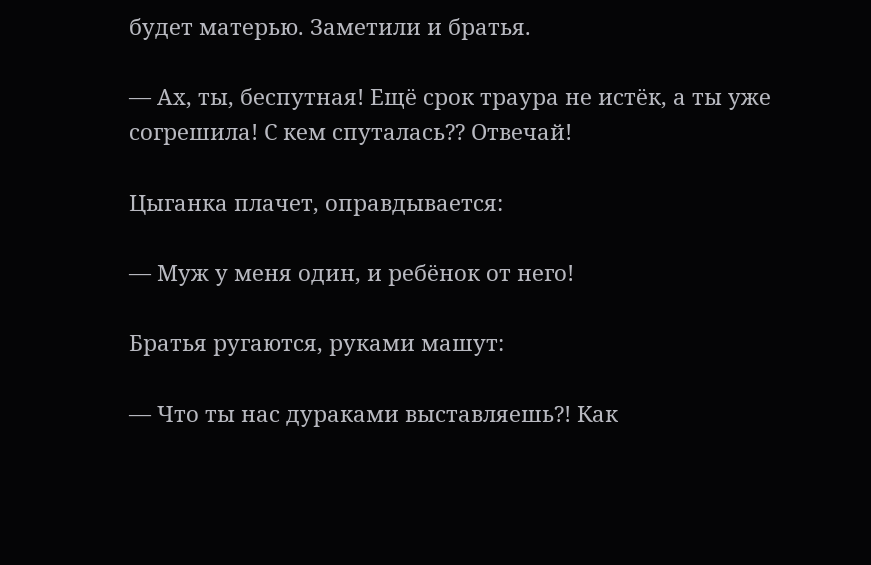будет матерью. Заметили и братья.

— Ах, ты, беспутная! Ещё срок траура не истёк, а ты уже согрешила! С кем спуталась?? Отвечай!

Цыганка плачет, оправдывается:

— Муж у меня один, и ребёнок от него!

Братья ругаются, руками машут:

— Что ты нас дураками выставляешь?! Как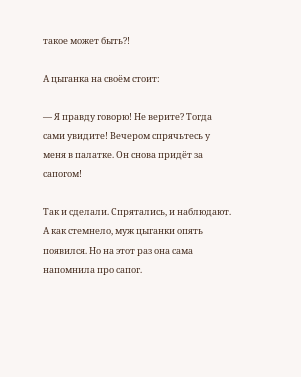такое может быть?!

А цыганка на своём стоит:

— Я правду говорю! Не верите? Тогда сами увидите! Вечером спрячьтесь у меня в палатке. Он снова придёт за сапогом!

Так и сделали. Спрятались, и наблюдают. А как стемнело, муж цыганки опять появился. Но на этот раз она сама напомнила про сапог.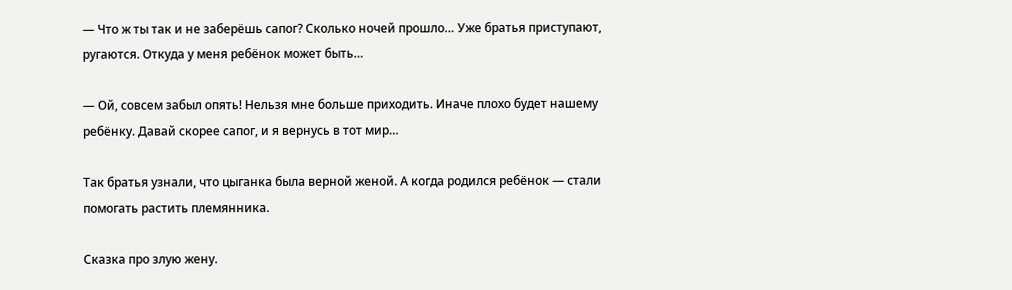— Что ж ты так и не заберёшь сапог? Сколько ночей прошло… Уже братья приступают, ругаются. Откуда у меня ребёнок может быть…

— Ой, совсем забыл опять! Нельзя мне больше приходить. Иначе плохо будет нашему ребёнку. Давай скорее сапог, и я вернусь в тот мир…

Так братья узнали, что цыганка была верной женой. А когда родился ребёнок — стали помогать растить племянника.

Сказка про злую жену.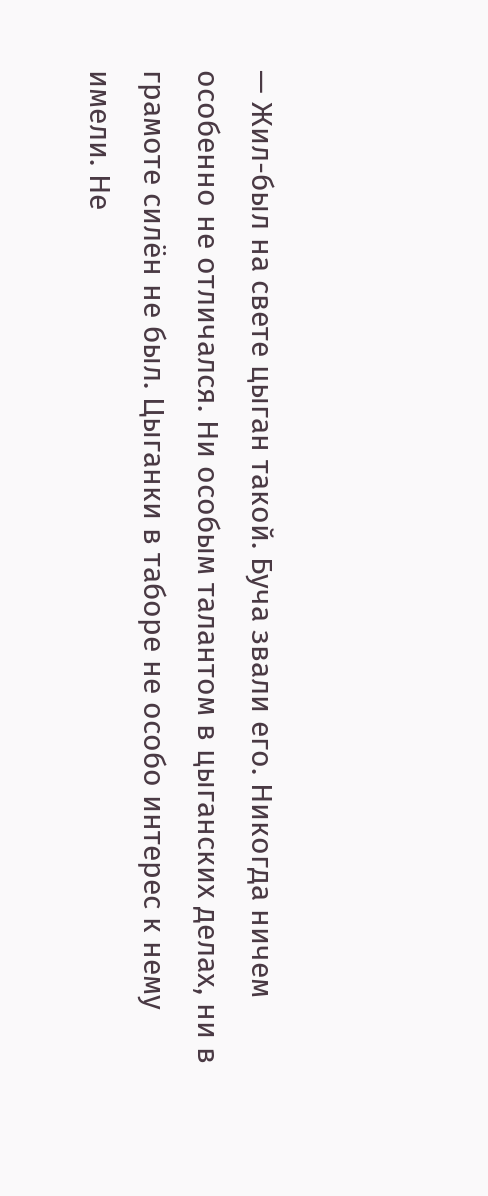— Жил-был на свете цыган такой. Буча звали его. Никогда ничем особенно не отличался. Ни особым талантом в цыганских делах, ни в грамоте силён не был. Цыганки в таборе не особо интерес к нему имели. Не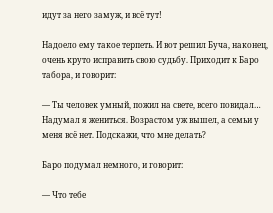идут за него замуж, и всё тут!

Надоело ему такое терпеть. И вот решил Буча, наконец, очень круто исправить свою судьбу. Приходит к Баро табора, и говорит:

— Ты человек умный, пожил на свете, всего повидал… Надумал я жениться. Возрастом уж вышел, а семьи у меня всё нет. Подскажи, что мне делать?

Баро подумал немного, и говорит:

— Что тебе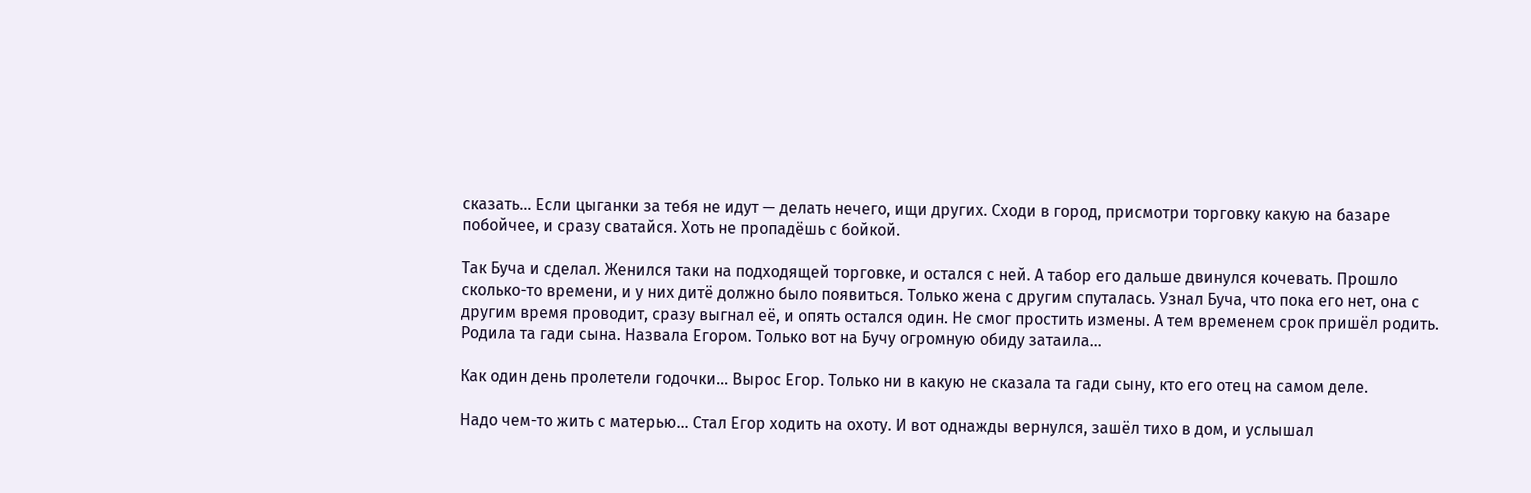сказать… Если цыганки за тебя не идут — делать нечего, ищи других. Сходи в город, присмотри торговку какую на базаре побойчее, и сразу сватайся. Хоть не пропадёшь с бойкой.

Так Буча и сделал. Женился таки на подходящей торговке, и остался с ней. А табор его дальше двинулся кочевать. Прошло сколько-то времени, и у них дитё должно было появиться. Только жена с другим спуталась. Узнал Буча, что пока его нет, она с другим время проводит, сразу выгнал её, и опять остался один. Не смог простить измены. А тем временем срок пришёл родить. Родила та гади сына. Назвала Егором. Только вот на Бучу огромную обиду затаила…

Как один день пролетели годочки… Вырос Егор. Только ни в какую не сказала та гади сыну, кто его отец на самом деле.

Надо чем-то жить с матерью… Стал Егор ходить на охоту. И вот однажды вернулся, зашёл тихо в дом, и услышал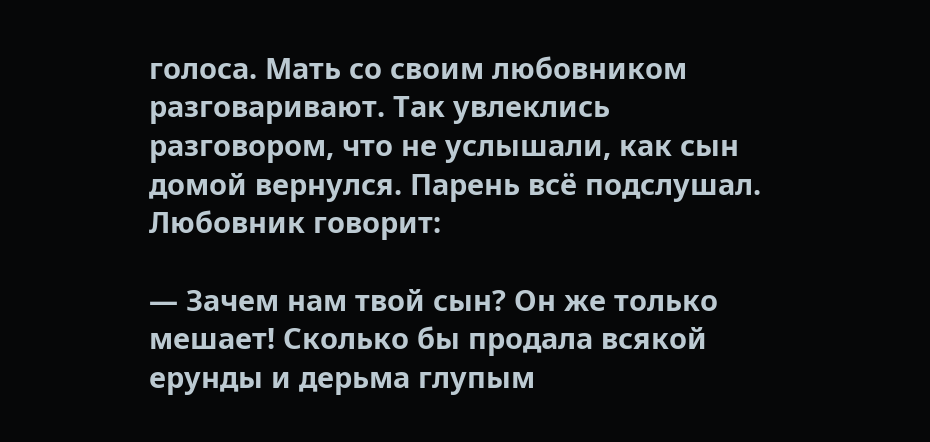голоса. Мать со своим любовником разговаривают. Так увлеклись разговором, что не услышали, как сын домой вернулся. Парень всё подслушал. Любовник говорит:

— Зачем нам твой сын? Он же только мешает! Сколько бы продала всякой ерунды и дерьма глупым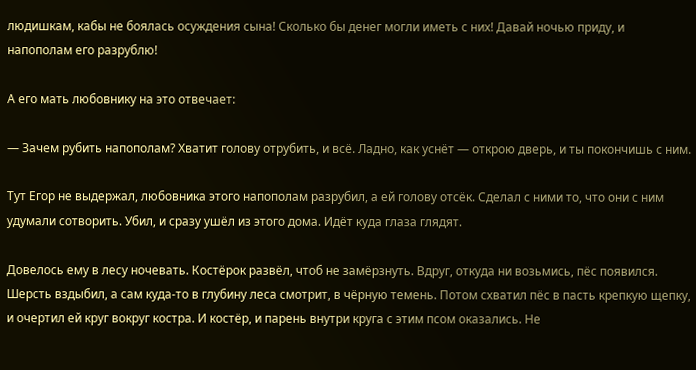людишкам, кабы не боялась осуждения сына! Сколько бы денег могли иметь с них! Давай ночью приду, и напополам его разрублю!

А его мать любовнику на это отвечает:

— Зачем рубить напополам? Хватит голову отрубить, и всё. Ладно, как уснёт — открою дверь, и ты покончишь с ним.

Тут Егор не выдержал, любовника этого напополам разрубил, а ей голову отсёк. Сделал с ними то, что они с ним удумали сотворить. Убил, и сразу ушёл из этого дома. Идёт куда глаза глядят.

Довелось ему в лесу ночевать. Костёрок развёл, чтоб не замёрзнуть. Вдруг, откуда ни возьмись, пёс появился. Шерсть вздыбил, а сам куда-то в глубину леса смотрит, в чёрную темень. Потом схватил пёс в пасть крепкую щепку, и очертил ей круг вокруг костра. И костёр, и парень внутри круга с этим псом оказались. Не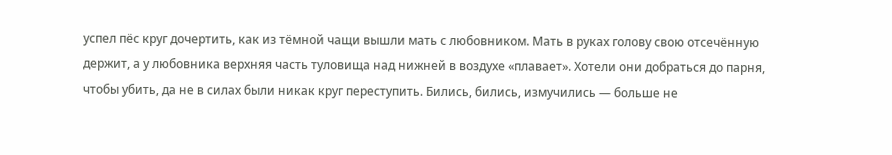успел пёс круг дочертить, как из тёмной чащи вышли мать с любовником. Мать в руках голову свою отсечённую держит, а у любовника верхняя часть туловища над нижней в воздухе «плавает». Хотели они добраться до парня, чтобы убить, да не в силах были никак круг переступить. Бились, бились, измучились — больше не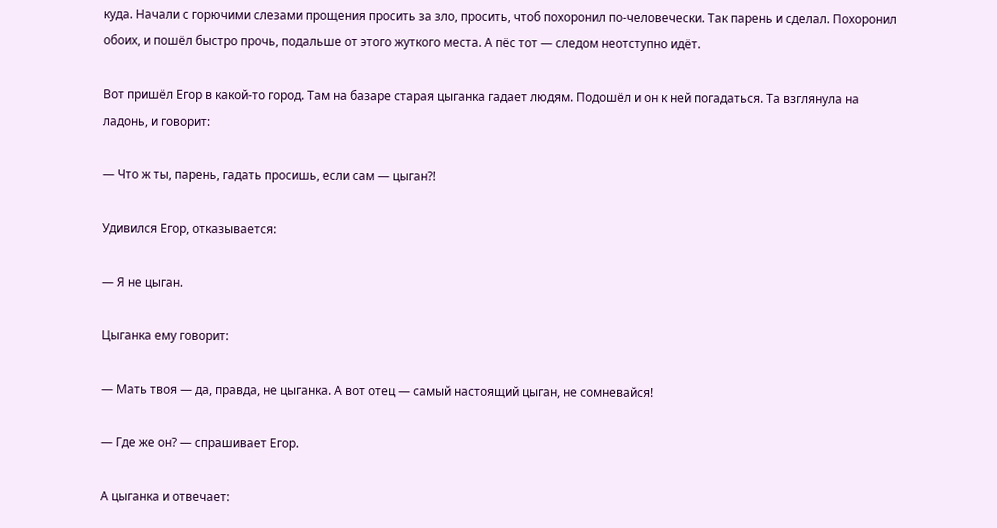куда. Начали с горючими слезами прощения просить за зло, просить, чтоб похоронил по-человечески. Так парень и сделал. Похоронил обоих, и пошёл быстро прочь, подальше от этого жуткого места. А пёс тот — следом неотступно идёт.

Вот пришёл Егор в какой-то город. Там на базаре старая цыганка гадает людям. Подошёл и он к ней погадаться. Та взглянула на ладонь, и говорит:

— Что ж ты, парень, гадать просишь, если сам — цыган?!

Удивился Егор, отказывается:

— Я не цыган.

Цыганка ему говорит:

— Мать твоя — да, правда, не цыганка. А вот отец — самый настоящий цыган, не сомневайся!

— Где же он? — спрашивает Егор.

А цыганка и отвечает: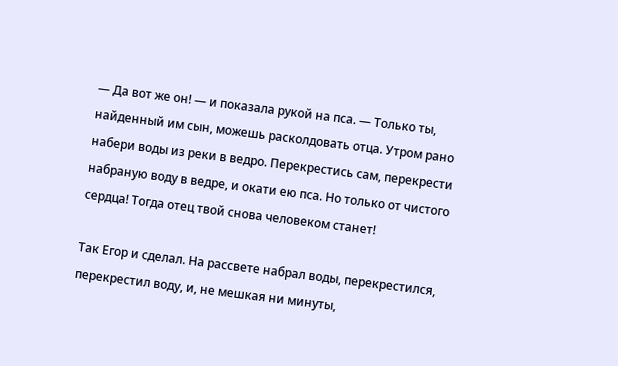— Да вот же он! — и показала рукой на пса. — Только ты, найденный им сын, можешь расколдовать отца. Утром рано набери воды из реки в ведро. Перекрестись сам, перекрести набраную воду в ведре, и окати ею пса. Но только от чистого сердца! Тогда отец твой снова человеком станет!

Так Егор и сделал. На рассвете набрал воды, перекрестился, перекрестил воду, и, не мешкая ни минуты,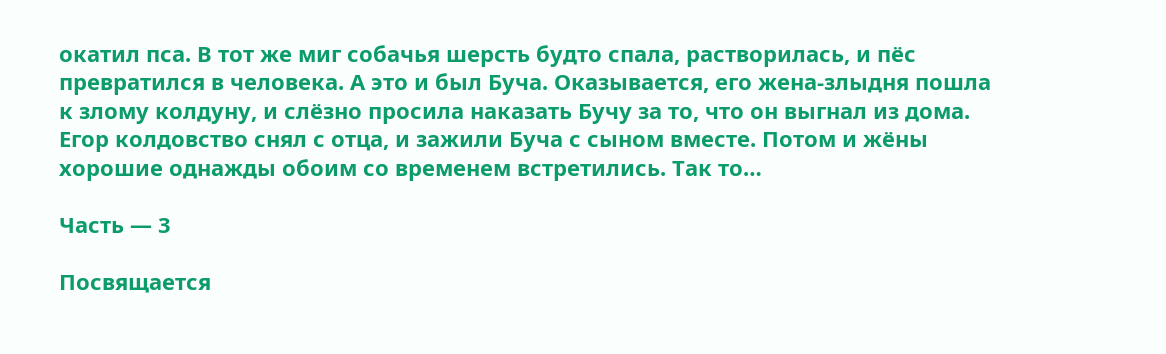окатил пса. В тот же миг собачья шерсть будто спала, растворилась, и пёс превратился в человека. А это и был Буча. Оказывается, его жена-злыдня пошла к злому колдуну, и слёзно просила наказать Бучу за то, что он выгнал из дома. Егор колдовство снял с отца, и зажили Буча с сыном вместе. Потом и жёны хорошие однажды обоим со временем встретились. Так то…

Часть — 3

Посвящается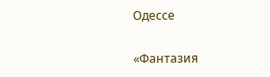Одессе

«Фантазия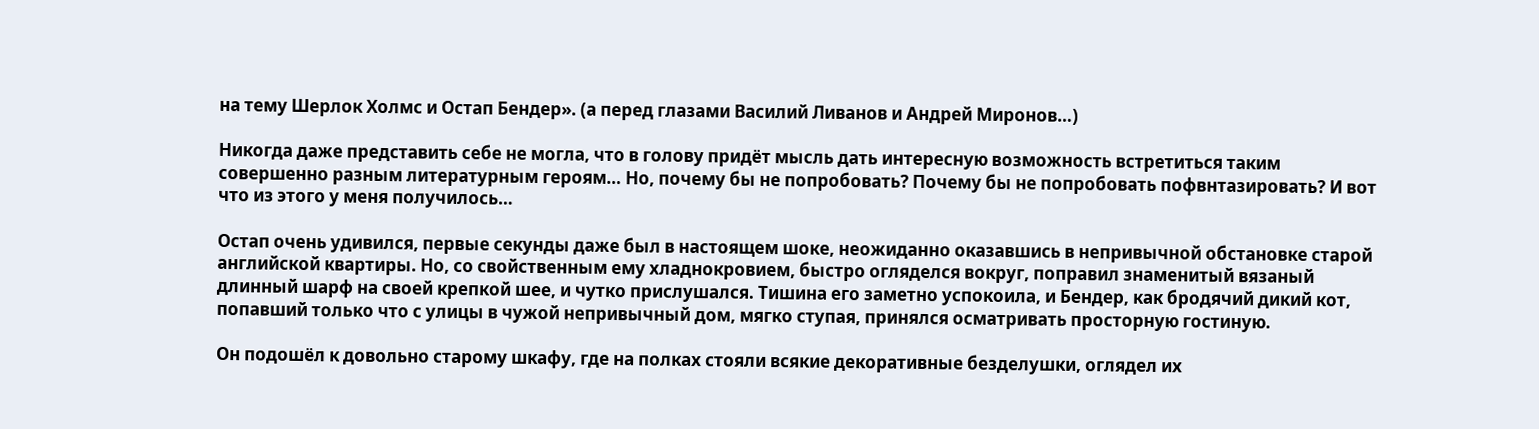на тему Шерлок Холмс и Остап Бендер». (а перед глазами Василий Ливанов и Андрей Миронов…)

Никогда даже представить себе не могла, что в голову придёт мысль дать интересную возможность встретиться таким совершенно разным литературным героям… Но, почему бы не попробовать? Почему бы не попробовать пофвнтазировать? И вот что из этого у меня получилось…

Остап очень удивился, первые секунды даже был в настоящем шоке, неожиданно оказавшись в непривычной обстановке старой английской квартиры. Но, со свойственным ему хладнокровием, быстро огляделся вокруг, поправил знаменитый вязаный длинный шарф на своей крепкой шее, и чутко прислушался. Тишина его заметно успокоила, и Бендер, как бродячий дикий кот, попавший только что с улицы в чужой непривычный дом, мягко ступая, принялся осматривать просторную гостиную.

Он подошёл к довольно старому шкафу, где на полках стояли всякие декоративные безделушки, оглядел их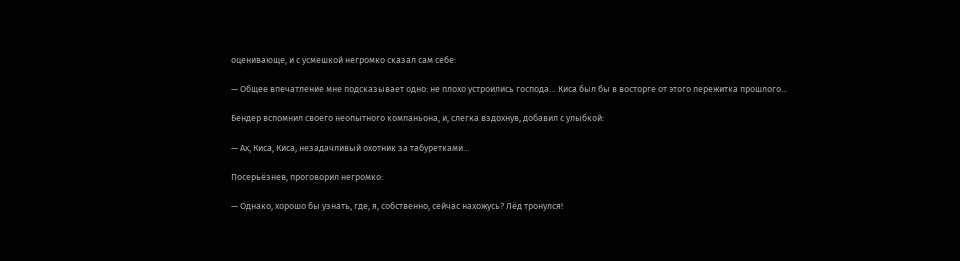оценивающе, и с усмешкой негромко сказал сам себе:

— Общее впечатление мне подсказывает одно: не плохо устроились господа… Киса был бы в восторге от этого пережитка прошлого…

Бендер вспомнил своего неопытного компаньона, и, слегка вздохнув, добавил с улыбкой:

— Ах, Киса, Киса, незадачливый охотник за табуретками…

Посерьёзнев, проговорил негромко:

— Однако, хорошо бы узнать, где, я, собственно, сейчас нахожусь? Лёд тронулся!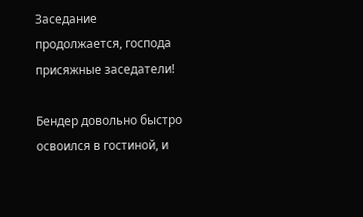Заседание продолжается, господа присяжные заседатели!

Бендер довольно быстро освоился в гостиной, и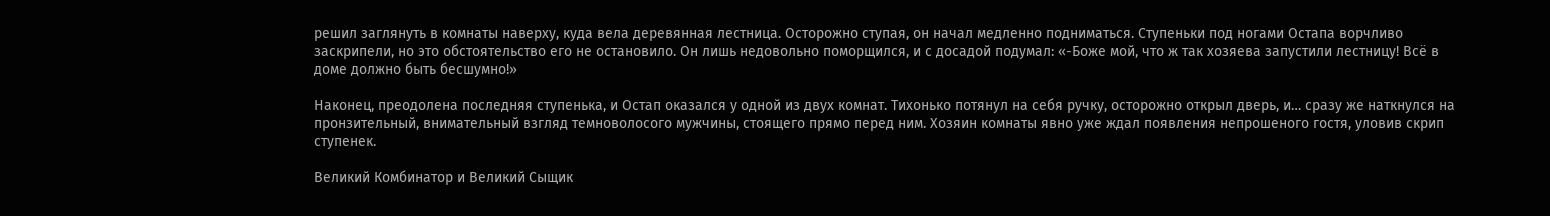решил заглянуть в комнаты наверху, куда вела деревянная лестница. Осторожно ступая, он начал медленно подниматься. Ступеньки под ногами Остапа ворчливо заскрипели, но это обстоятельство его не остановило. Он лишь недовольно поморщился, и с досадой подумал: «-Боже мой, что ж так хозяева запустили лестницу! Всё в доме должно быть бесшумно!»

Наконец, преодолена последняя ступенька, и Остап оказался у одной из двух комнат. Тихонько потянул на себя ручку, осторожно открыл дверь, и… сразу же наткнулся на пронзительный, внимательный взгляд темноволосого мужчины, стоящего прямо перед ним. Хозяин комнаты явно уже ждал появления непрошеного гостя, уловив скрип ступенек.

Великий Комбинатор и Великий Сыщик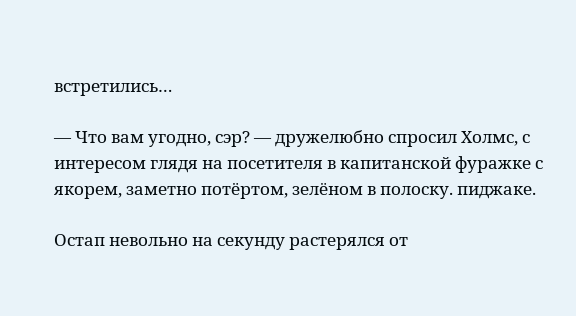встретились…

— Что вам угодно, сэр? — дружелюбно спросил Холмс, с интересом глядя на посетителя в капитанской фуражке с якорем, заметно потёртом, зелёном в полоску. пиджаке.

Остап невольно на секунду растерялся от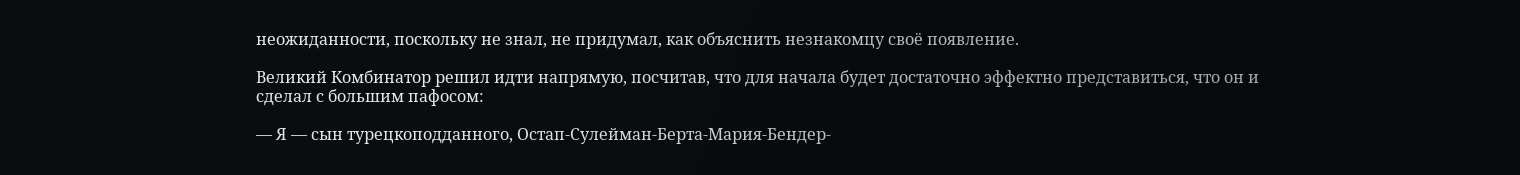неожиданности, поскольку не знал, не придумал, как объяснить незнакомцу своё появление.

Великий Комбинатор решил идти напрямую, посчитав, что для начала будет достаточно эффектно представиться, что он и сделал с большим пафосом:

— Я — сын турецкоподданного, Остап-Сулейман-Берта-Мария-Бендер-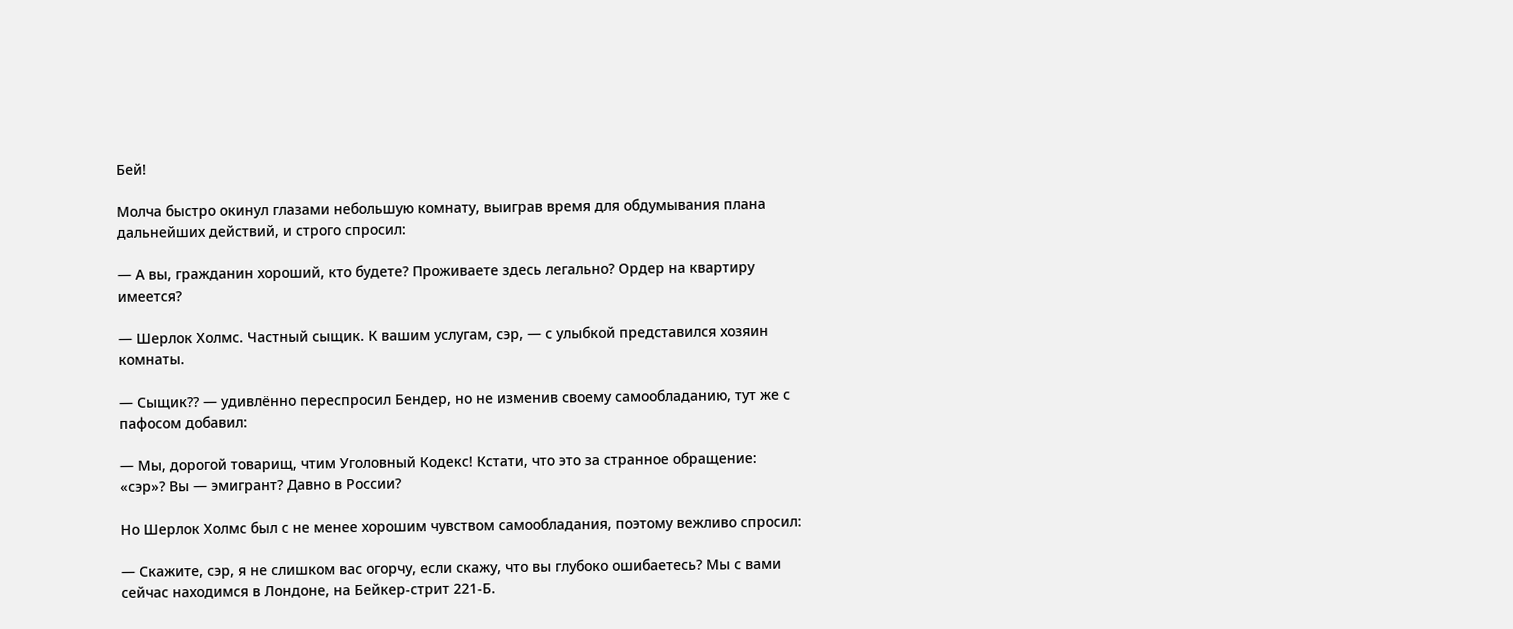Бей!

Молча быстро окинул глазами небольшую комнату, выиграв время для обдумывания плана дальнейших действий, и строго спросил:

— А вы, гражданин хороший, кто будете? Проживаете здесь легально? Ордер на квартиру имеется?

— Шерлок Холмс. Частный сыщик. К вашим услугам, сэр, — с улыбкой представился хозяин комнаты.

— Сыщик?? — удивлённо переспросил Бендер, но не изменив своему самообладанию, тут же с пафосом добавил:

— Мы, дорогой товарищ, чтим Уголовный Кодекс! Кстати, что это за странное обращение: «сэр»? Вы — эмигрант? Давно в России?

Но Шерлок Холмс был с не менее хорошим чувством самообладания, поэтому вежливо спросил:

— Скажите, сэр, я не слишком вас огорчу, если скажу, что вы глубоко ошибаетесь? Мы с вами сейчас находимся в Лондоне, на Бейкер-стрит 221-Б.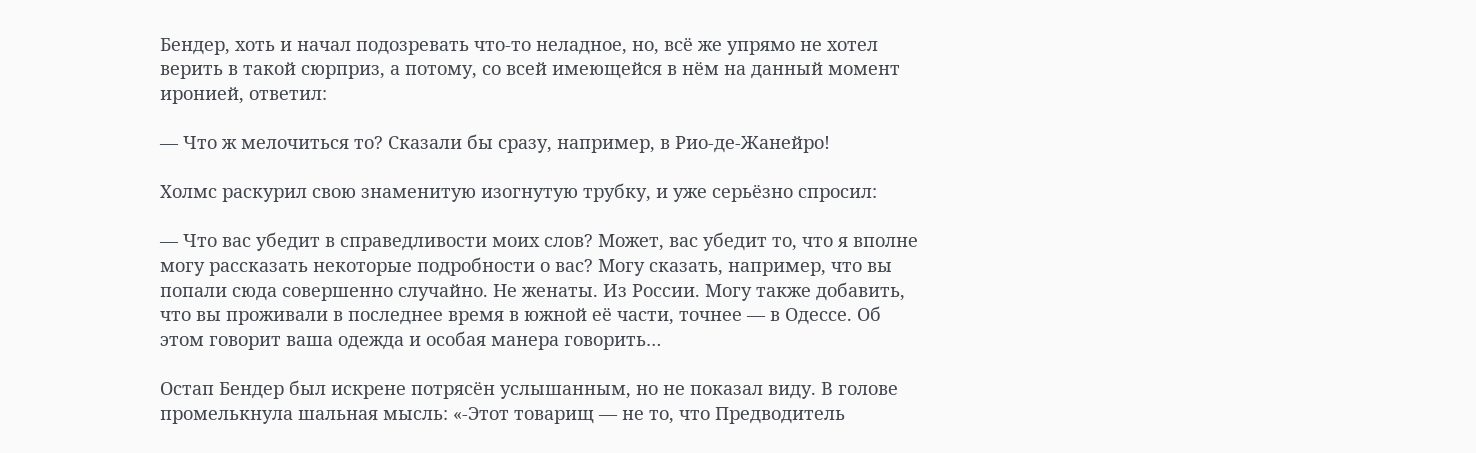Бендер, хоть и начал подозревать что-то неладное, но, всё же упрямо не хотел верить в такой сюрприз, а потому, со всей имеющейся в нём на данный момент иронией, ответил:

— Что ж мелочиться то? Сказали бы сразу, например, в Рио-де-Жанейро!

Холмс раскурил свою знаменитую изогнутую трубку, и уже серьёзно спросил:

— Что вас убедит в справедливости моих слов? Может, вас убедит то, что я вполне могу рассказать некоторые подробности о вас? Могу сказать, например, что вы попали сюда совершенно случайно. Не женаты. Из России. Могу также добавить, что вы проживали в последнее время в южной её части, точнее — в Одессе. Об этом говорит ваша одежда и особая манера говорить…

Остап Бендер был искрене потрясён услышанным, но не показал виду. В голове промелькнула шальная мысль: «-Этот товарищ — не то, что Предводитель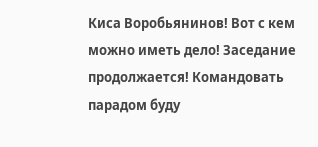Киса Воробьянинов! Вот с кем можно иметь дело! Заседание продолжается! Командовать парадом буду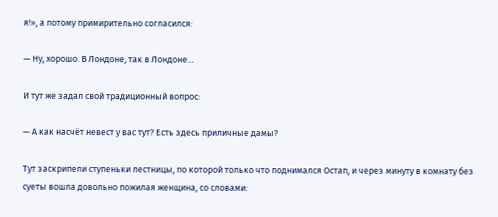я!», а потому примирительно согласился:

— Ну, хорошо. В Лондоне, так в Лондоне…

И тут же задал свой традиционный вопрос:

— А как насчёт невест у вас тут? Есть здесь приличные дамы?

Тут заскрипели ступеньки лестницы, по которой только что поднимался Остап, и через минуту в комнату без суеты вошла довольно пожилая женщина, со словами: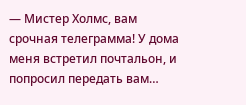— Мистер Холмс, вам срочная телеграмма! У дома меня встретил почтальон, и попросил передать вам…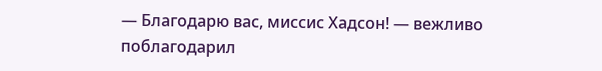— Благодарю вас, миссис Хадсон! — вежливо поблагодарил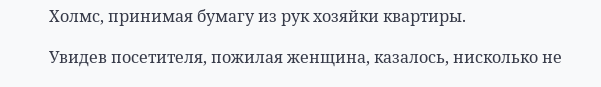Холмс, принимая бумагу из рук хозяйки квартиры.

Увидев посетителя, пожилая женщина, казалось, нисколько не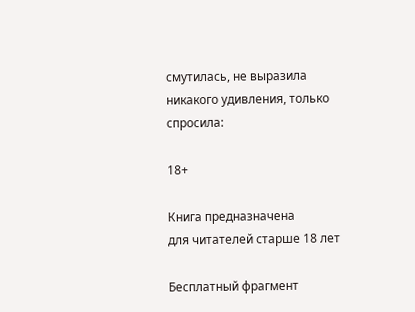смутилась, не выразила никакого удивления, только спросила:

18+

Книга предназначена
для читателей старше 18 лет

Бесплатный фрагмент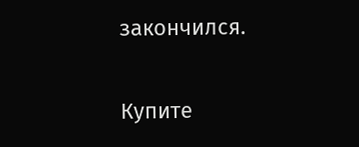закончился.

Купите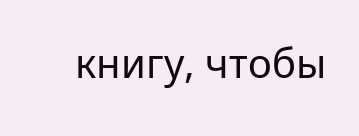книгу, чтобы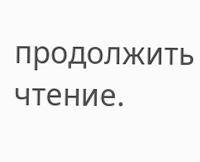продолжить чтение.